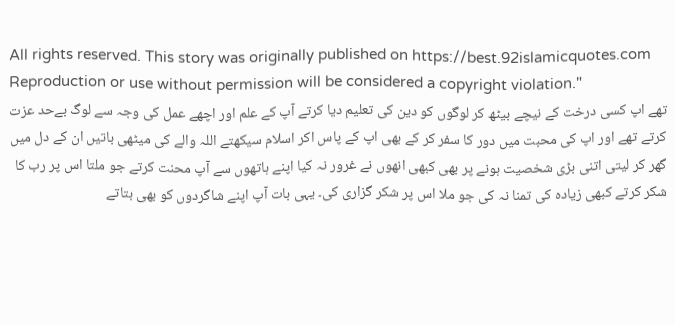All rights reserved. This story was originally published on https://best.92islamicquotes.com Reproduction or use without permission will be considered a copyright violation."
تھے اپ کسی درخت کے نیچے بیٹھ کر لوگوں کو دین کی تعلیم دیا کرتے آپ کے علم اور اچھے عمل کی وجہ سے لوگ بےحد عزت کرتے تھے اور اپ کی محبت میں دور کا سفر کر کے بھی اپ کے پاس اکر اسلام سیکھتے اللہ والے کی میٹھی باتیں ان کے دل میں گھر کر لیتی اتنی بڑی شخصیت ہونے پر بھی کبھی انھوں نے غرور نہ کیا اپنے ہاتھوں سے آپ محنت کرتے جو ملتا اس پر رب کا شکر کرتے کبھی زیادہ کی تمنا نہ کی جو ملا اس پر شکر گزاری کی۔ یہی بات آپ اپنے شاگردوں کو بھی بتاتے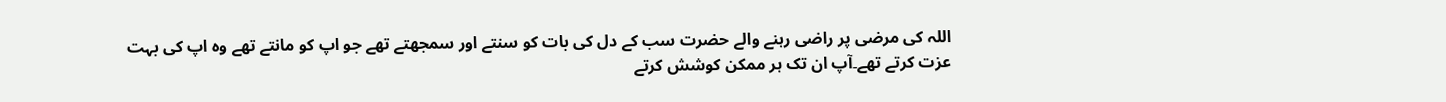اللہ کی مرضی پر راضی رہنے والے حضرت سب کے دل کی بات کو سنتے اور سمجھتے تھے جو اپ کو مانتے تھے وہ اپ کی بہت عزت کرتے تھے۔آپ ان تک ہر ممکن کوشش کرتے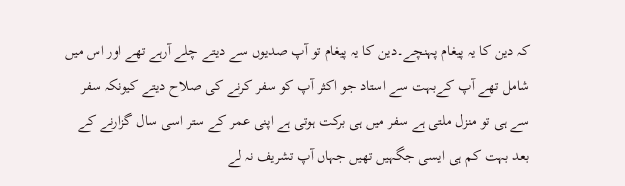کہ دین کا یہ پیغام پہنچے۔دین کا یہ پیغام تو آپ صدیوں سے دیتے چلے آرہے تھے اور اس میں شامل تھے آپ کےبہت سے استاد جو اکثر آپ کو سفر کرنے کی صلاح دیتے کیونکہ سفر سے ہی تو منزل ملتی ہے سفر میں ہی برکت ہوتی ہے اپنی عمر کے ستر اسی سال گزارنے کے بعد بہت کم ہی ایسی جگہیں تھیں جہاں آپ تشریف نہ لے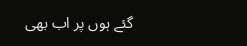گئے ہوں پر اب بھی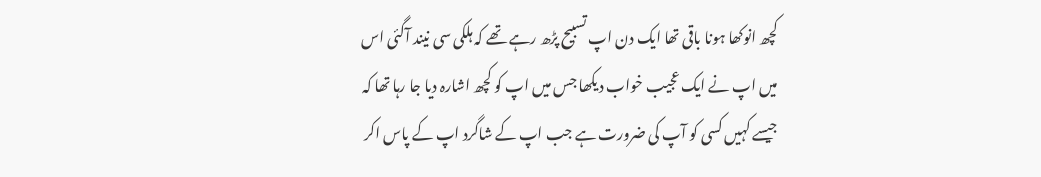کچھ انوکھا ہونا باقی تھا ایک دن اپ تسبیح پڑھ رہے تھے کہ ہلکی سی نیند آگئی اس میں اپ نے ایک عجیب خواب دیکھا جس میں اپ کو کچھ اشارہ دیا جا رہا تھا کہ جیسے کہیں کسی کو آپ کی ضرورت ہے جب اپ کے شاگرد اپ کے پاس اکر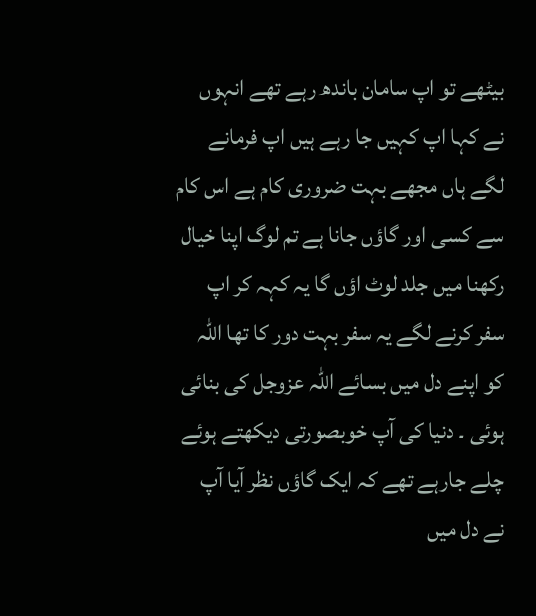بیٹھے تو اپ سامان باندھ رہے تھے انہوں نے کہا اپ کہیں جا رہے ہیں اپ فرمانے لگے ہاں مجھے بہت ضروری کام ہے اس کام سے کسی اور گاؤں جانا ہے تم لوگ اپنا خیال رکھنا میں جلد لوٹ اؤں گا یہ کہہ کر اپ سفر کرنے لگے یہ سفر بہت دور کا تھا اللہ کو اپنے دل میں بسائے اللہ عزوجل کی بنائی ہوئی ۔ دنیا کی آپ خوبصورتی دیکھتے ہوئے چلے جارہے تھے کہ ایک گاؤں نظر آیا آپ نے دل میں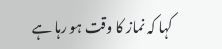کہا کہ نماز کا وقت ہو رہا ہے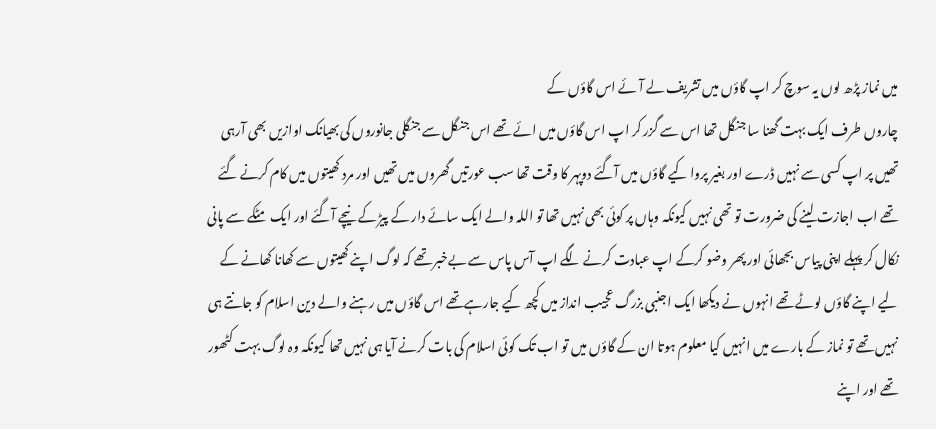میں نماز پڑھ لوں یہ سوچ کر اپ گاؤں میں تشریف لے آئے اس گاؤں کے
چاروں طرف ایک بہت گھنا سا جنگل تھا اس سے گزر کر اپ اس گاؤں میں ائے تھے اس جنگل سے جنگلی جانوروں کی بھیانک اوازیں بھی آرہی تھیں پر اپ کسی سے نہیں ڈرے اور بغیر پروا کیے گاؤں میں آگئے دوپہر کا وقت تھا سب عورتیں گھروں میں تھیں اور مرد کھیتوں میں کام کرنے گئے تھے اب اجازت لینے کی ضرورت تو تھی نہیں کیونکہ وہاں پر کوئی بھی نہیں تھا تو اللہ والے ایک سائے دار کے پیڑ کے نیچے آگئے اور ایک مٹکے سے پانی نکال کر پہلے اپنی پیاس بجھائی اور پھر وضو کرکے اپ عبادت کرنے لگے اپ آس پاس سے بےخبر تھے کہ لوگ اپنے کھیتوں سے کھانا کھانے کے لیے اپنے گاؤں لوٹے تھے انہوں نے دیکھا ایک اجنبی بزرگ عجیب انداز میں کچھ کیے جارہےتھے اس گاؤں میں رہنے والے دین اسلام کو جانتے ہی نہیں تھے تو نماز کے بارے میں انہیں کیا معلوم ہوتا ان کے گاؤں میں تو اب تک کوئی اسلام کی بات کرنے آیا ہی نہیں تھا کیونکہ وہ لوگ بہت کٹھور تھے اور اپنے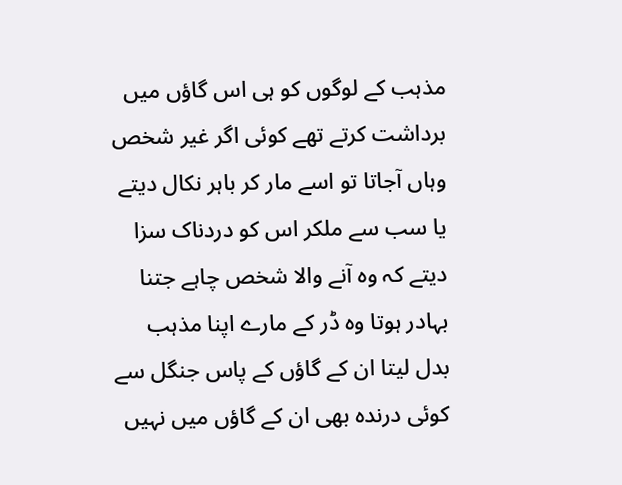مذہب کے لوگوں کو ہی اس گاؤں میں برداشت کرتے تھے کوئی اگر غیر شخص وہاں آجاتا تو اسے مار کر باہر نکال دیتے یا سب سے ملکر اس کو دردناک سزا دیتے کہ وہ آنے والا شخص چاہے جتنا بہادر ہوتا وہ ڈر کے مارے اپنا مذہب بدل لیتا ان کے گاؤں کے پاس جنگل سے کوئی درندہ بھی ان کے گاؤں میں نہیں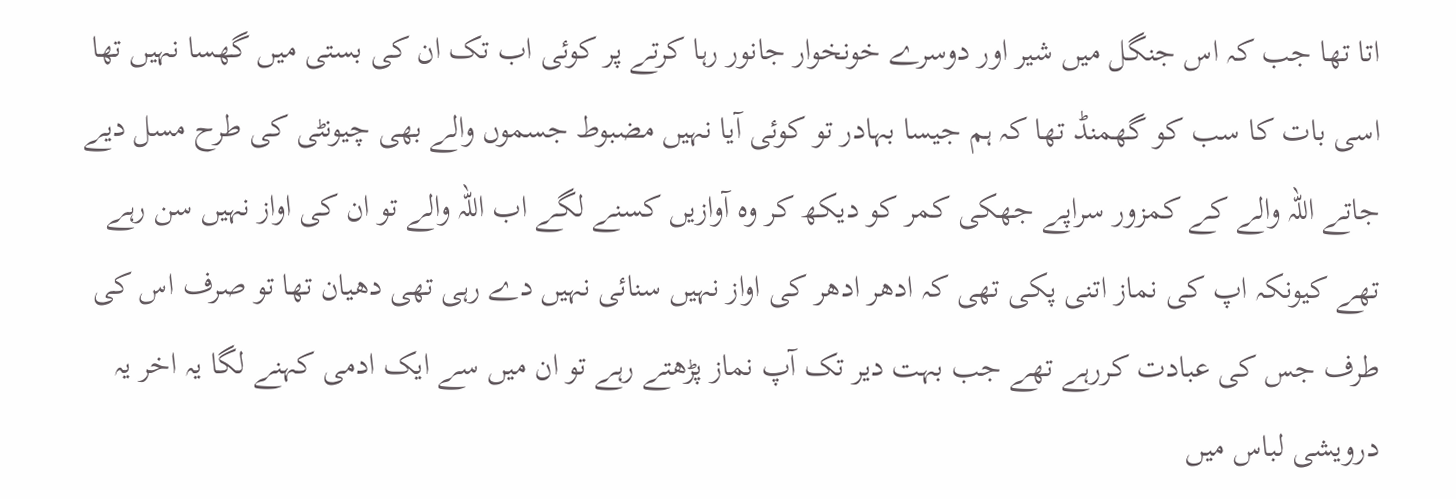اتا تھا جب کہ اس جنگل میں شیر اور دوسرے خونخوار جانور رہا کرتے پر کوئی اب تک ان کی بستی میں گھسا نہیں تھا اسی بات کا سب کو گھمنڈ تھا کہ ہم جیسا بہادر تو کوئی آیا نہیں مضبوط جسموں والے بھی چیونٹی کی طرح مسل دیے جاتے اللہ والے کے کمزور سراپے جھکی کمر کو دیکھ کر وہ آوازیں کسنے لگے اب اللہ والے تو ان کی اواز نہیں سن رہے تھے کیونکہ اپ کی نماز اتنی پکی تھی کہ ادھر ادھر کی اواز نہیں سنائی نہیں دے رہی تھی دھیان تھا تو صرف اس کی طرف جس کی عبادت کررہے تھے جب بہت دیر تک آپ نماز پڑھتے رہے تو ان میں سے ایک ادمی کہنے لگا یہ اخر یہ درویشی لباس میں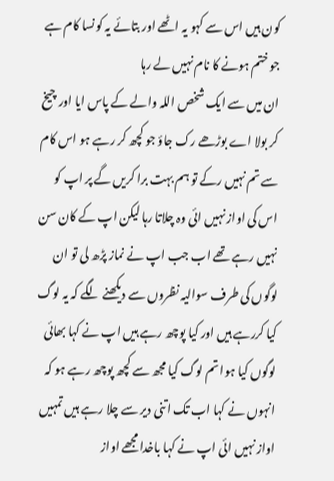کون ہیں اس سے کہو یہ اٹھے اور بتائے یہ کونسا کام ہے جو ختم ہونے کا نام نہیں لے رہا
ان میں سے ایک شخص اللہ والے کے پاس ایا اور چیخ کر بولا اے بوڑھے رک جاؤ جو کچھ کر رہے ہو اس کام سے تم نہیں رکے تو ہم بہت برا کریں گے پر اپ کو اس کی اواز نہیں ائی وہ چلاتا رہا لیکن اپ کے کان سن نہیں رہے تھے اب جب اپ نے نماز پڑھ لی تو ان لوگوں کی طرف سوالیہ نظروں سے دیکھنے لگے کہ یہ لوگ کیا کررہے ہیں اور کیا پوچھ رہے ہیں اپ نے کہا بھائی لوگوں کیا ہوا تم لوگ کیا مجھ سے کچھ پوچھ رہے ہو کہ انہوں نے کہا اب تک اتنی دیر سے چلا رہے ہیں تمہیں اواز نہیں ائی اپ نے کہا باخدا مجھے اواز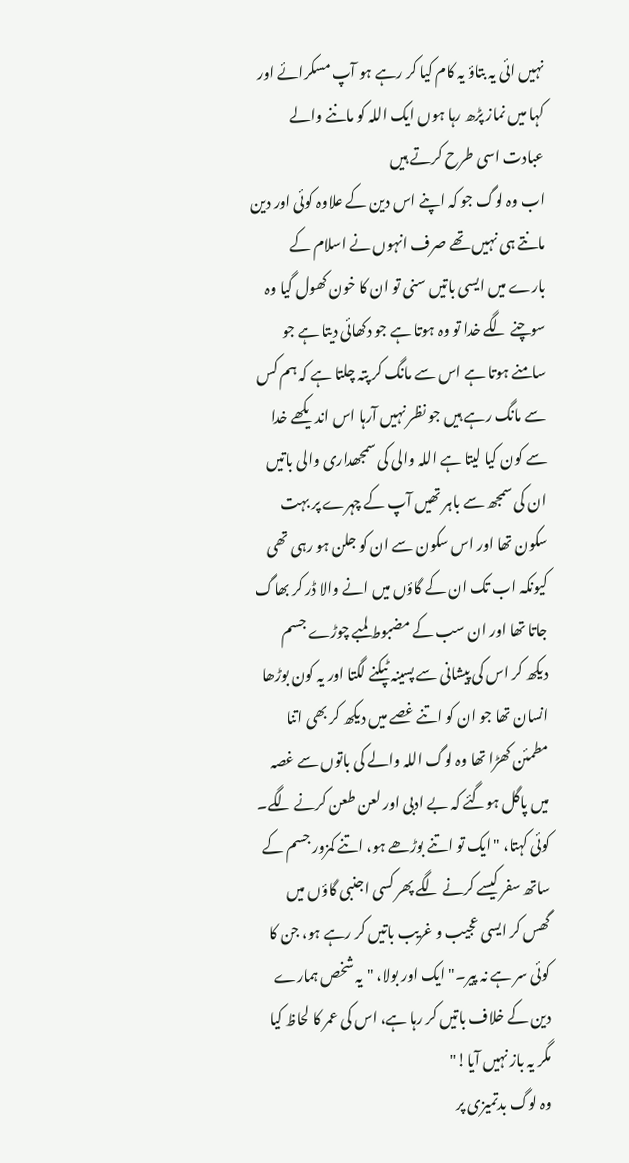نہیں ائی یہ بتاؤ یہ کام کیا کر رہے ہو آپ مسکرائے اور کہا میں نماز پڑھ رہا ہوں ایک اللہ کو ماننے والے عبادت اسی طرح کرتے ہیں
اب وہ لوگ جو کہ اپنے اس دین کے علاوہ کوئی اور دین مانتے ہی نہیں تھے صرف انہوں نے اسلام کے بارے میں ایسی باتیں سنی تو ان کا خون کھول گیا وہ سوچنے لگے خدا تو وہ ہوتا ہے جو دکھائی دیتا ہے جو سامنے ہوتا ہے اس سے مانگ کر پتہ چلتا ہے کہ ہم کس سے مانگ رہے ہیں جو نظر نہیں آرہا اس اندیکھے خدا سے کون کیا لیتا ہے اللہ والی کی سمجھداری والی باتیں ان کی سمجھ سے باہر تھیں آپ کے چہرے پر بہت سکون تھا اور اس سکون سے ان کو جلن ہو رہی تھی کیونکہ اب تک ان کے گاؤں میں انے والا ڈر کر بھاگ جاتا تھا اور ان سب کے مضبوط لمبے چوڑے جسم دیکھ کر اس کی پیشانی سے پسینہ ٹپکنے لگتا اور یہ کون بوڑھا انسان تھا جو ان کو اتنے غصے میں دیکھ کر بھی اتنا مطمئن کھڑا تھا وہ لوگ اللہ والے کی باتوں سے غصہ میں پاگل ہوگئے کہ بے ادبی اور لعن طعن کرنے لگے۔ کوئی کہتا، "ایک تو اتنے بوڑھے ہو، اتنے کمزور جسم کے ساتھ سفر کیسے کرنے لگے پھر کسی اجنبی گاؤں میں گھس کر ایسی عجیب و غریب باتیں کر رہے ہو، جن کا کوئی سر ہے نہ پیر۔" ایک اور بولا، "یہ شخص ہمارے دین کے خلاف باتیں کر رہا ہے، اس کی عمر کا لحاظ کیا مگر یہ باز نہیں آیا!"
وہ لوگ بدتمیزی پر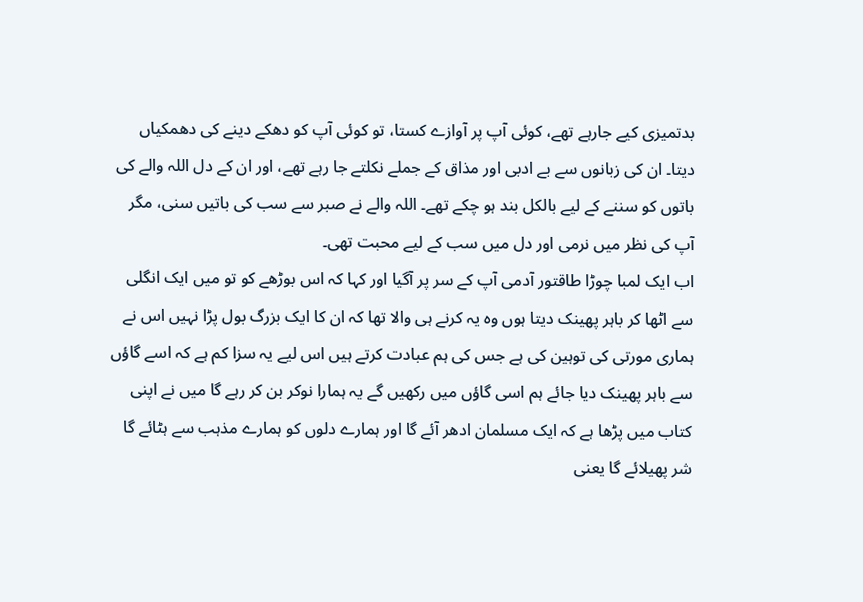بدتمیزی کیے جارہے تھے، کوئی آپ پر آوازے کستا، تو کوئی آپ کو دھکے دینے کی دھمکیاں دیتا۔ ان کی زبانوں سے بے ادبی اور مذاق کے جملے نکلتے جا رہے تھے، اور ان کے دل اللہ والے کی باتوں کو سننے کے لیے بالکل بند ہو چکے تھے۔ اللہ والے نے صبر سے سب کی باتیں سنی، مگر آپ کی نظر میں نرمی اور دل میں سب کے لیے محبت تھی۔
اب ایک لمبا چوڑا طاقتور آدمی آپ کے سر پر آگیا اور کہا کہ اس بوڑھے کو تو میں ایک انگلی سے اٹھا کر باہر پھینک دیتا ہوں وہ یہ کرنے ہی والا تھا کہ ان کا ایک بزرگ بول پڑا نہیں اس نے ہماری مورتی کی توہین کی ہے جس کی ہم عبادت کرتے ہیں اس لیے یہ سزا کم ہے کہ اسے گاؤں سے باہر پھینک دیا جائے ہم اسی گاؤں میں رکھیں گے یہ ہمارا نوکر بن کر رہے گا میں نے اپنی کتاب میں پڑھا ہے کہ ایک مسلمان ادھر آئے گا اور ہمارے دلوں کو ہمارے مذہب سے ہٹائے گا شر پھیلائے گا یعنی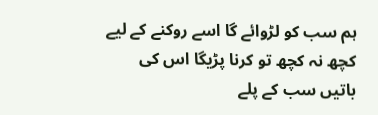ہم سب کو لڑوائے گا اسے روکنے کے لیے کچھ نہ کچھ تو کرنا پڑیگا اس کی باتیں سب کے پلے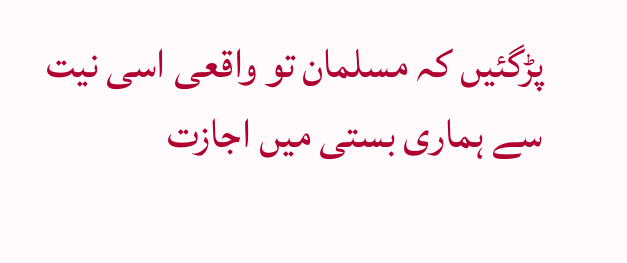پڑگئیں کہ مسلمان تو واقعی اسی نیت سے ہماری بستی میں اجازت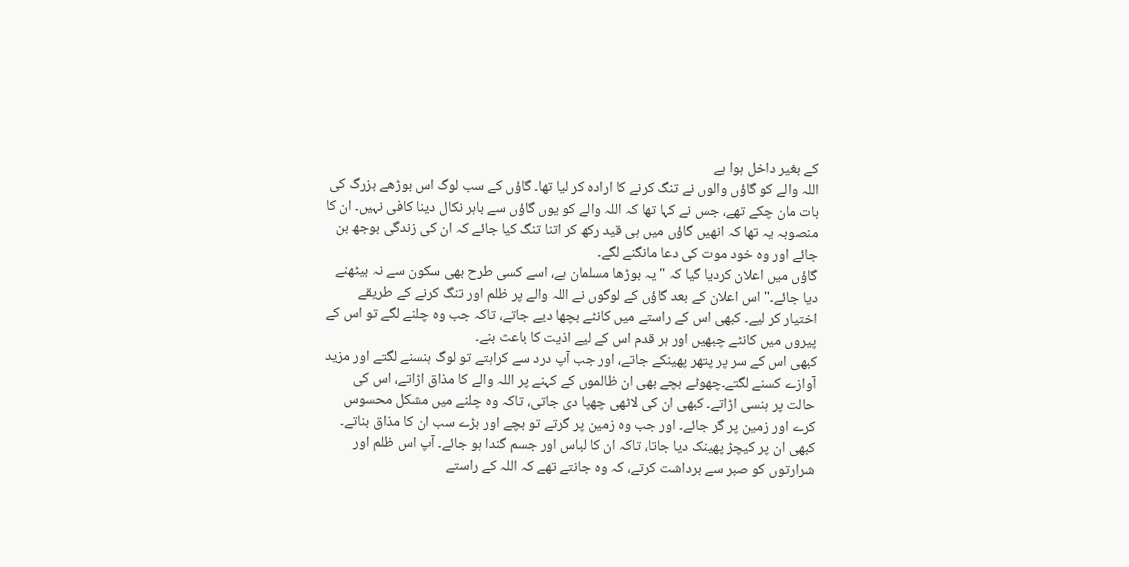کے بغیر داخل ہوا ہے
اللہ والے کو گاؤں والوں نے تنگ کرنے کا ارادہ کر لیا تھا۔ گاؤں کے سب لوگ اس بوڑھے بزرگ کی بات مان چکے تھے، جس نے کہا تھا کہ اللہ والے کو یوں گاؤں سے باہر نکال دینا کافی نہیں۔ ان کا منصوبہ یہ تھا کہ انھیں گاؤں میں ہی قید رکھ کر اتنا تنگ کیا جائے کہ ان کی زندگی بوجھ بن جائے اور وہ خود موت کی دعا مانگنے لگے۔
گاؤں میں اعلان کردیا گیا کہ "یہ بوڑھا مسلمان ہے، اسے کسی طرح بھی سکون سے نہ بیٹھنے دیا جائے۔" اس اعلان کے بعد گاؤں کے لوگوں نے اللہ والے پر ظلم اور تنگ کرنے کے طریقے اختیار کر لیے۔ کبھی اس کے راستے میں کانٹے بچھا دیے جاتے، تاکہ جب وہ چلنے لگے تو اس کے پیروں میں کانٹے چبھیں اور ہر قدم اس کے لیے اذیت کا باعث بنے۔
کبھی اس کے سر پر پتھر پھینکے جاتے، اور جب آپ درد سے کراہتے تو لوگ ہنسنے لگتے اور مزید آوازے کسنے لگتے۔چھوٹے بچے بھی ان ظالموں کے کہنے پر اللہ والے کا مذاق اڑاتے، اس کی حالت پر ہنسی اڑاتے۔ کبھی ان کی لاٹھی چھپا دی جاتی، تاکہ وہ چلنے میں مشکل محسوس کرے اور زمین پر گر جائے۔ اور جب وہ زمین پر گرتے تو بچے اور بڑے سب ان کا مذاق بناتے۔ کبھی ان پر کیچڑ پھینک دیا جاتا، تاکہ ان کا لباس اور جسم گندا ہو جائے۔ آپ اس ظلم اور شرارتوں کو صبر سے برداشت کرتے، کہ وہ جانتے تھے کہ اللہ کے راستے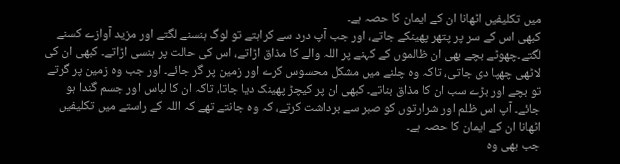میں تکلیفیں اٹھانا ان کے ایمان کا حصہ ہے۔
کبھی اس کے سر پر پتھر پھینکے جاتے، اور جب آپ درد سے کراہتے تو لوگ ہنسنے لگتے اور مزید آوازے کسنے لگتے۔چھوٹے بچے بھی ان ظالموں کے کہنے پر اللہ والے کا مذاق اڑاتے، اس کی حالت پر ہنسی اڑاتے۔ کبھی ان کی لاٹھی چھپا دی جاتی، تاکہ وہ چلنے میں مشکل محسوس کرے اور زمین پر گر جائے۔ اور جب وہ زمین پر گرتے تو بچے اور بڑے سب ان کا مذاق بناتے۔ کبھی ان پر کیچڑ پھینک دیا جاتا، تاکہ ان کا لباس اور جسم گندا ہو جائے۔ آپ اس ظلم اور شرارتوں کو صبر سے برداشت کرتے، کہ وہ جانتے تھے کہ اللہ کے راستے میں تکلیفیں اٹھانا ان کے ایمان کا حصہ ہے۔
جب بھی وہ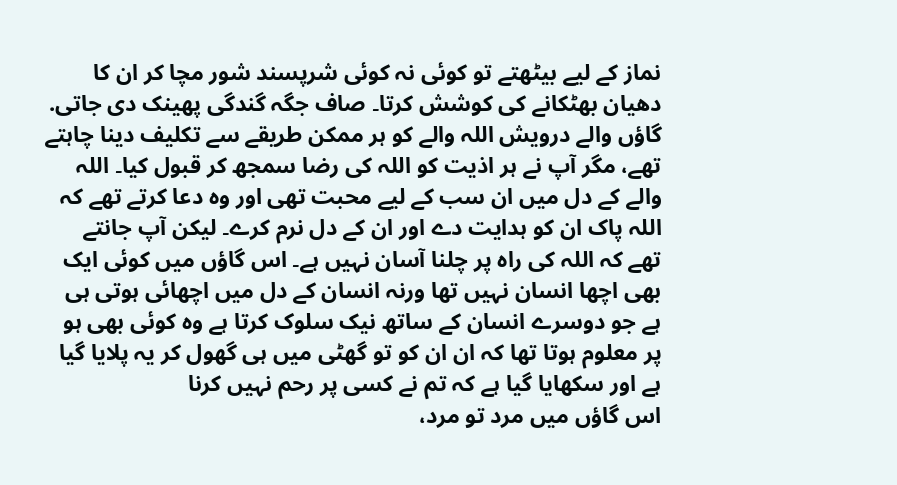نماز کے لیے بیٹھتے تو کوئی نہ کوئی شرپسند شور مچا کر ان کا دھیان بھٹکانے کی کوشش کرتا۔ صاف جگہ گندگی پھینک دی جاتی.
گاؤں والے درویش اللہ والے کو ہر ممکن طریقے سے تکلیف دینا چاہتے تھے، مگر آپ نے ہر اذیت کو اللہ کی رضا سمجھ کر قبول کیا۔ اللہ والے کے دل میں ان سب کے لیے محبت تھی اور وہ دعا کرتے تھے کہ اللہ پاک ان کو ہدایت دے اور ان کے دل نرم کرے۔ لیکن آپ جانتے تھے کہ اللہ کی راہ پر چلنا آسان نہیں ہے۔ اس گاؤں میں کوئی ایک بھی اچھا انسان نہیں تھا ورنہ انسان کے دل میں اچھائی ہوتی ہی ہے جو دوسرے انسان کے ساتھ نیک سلوک کرتا ہے وہ کوئی بھی ہو پر معلوم ہوتا تھا کہ ان ان کو تو گھٹی میں ہی گھول کر یہ پلایا گیا ہے اور سکھایا گیا ہے کہ تم نے کسی پر رحم نہیں کرنا
اس گاؤں میں مرد تو مرد،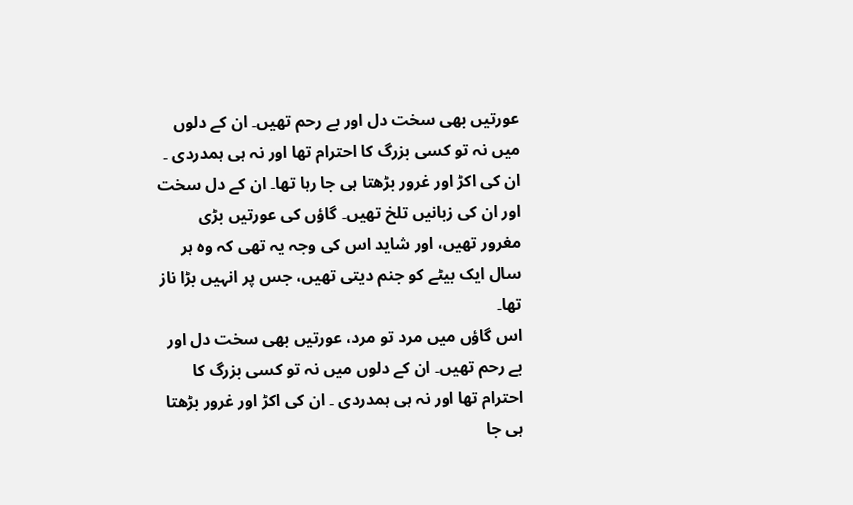عورتیں بھی سخت دل اور بے رحم تھیں۔ ان کے دلوں میں نہ تو کسی بزرگ کا احترام تھا اور نہ ہی ہمدردی ۔ ان کی اکڑ اور غرور بڑھتا ہی جا رہا تھا۔ ان کے دل سخت اور ان کی زبانیں تلخ تھیں۔ گاؤں کی عورتیں بڑی مغرور تھیں، اور شاید اس کی وجہ یہ تھی کہ وہ ہر سال ایک بیٹے کو جنم دیتی تھیں، جس پر انہیں بڑا ناز تھا۔
اس گاؤں میں مرد تو مرد، عورتیں بھی سخت دل اور بے رحم تھیں۔ ان کے دلوں میں نہ تو کسی بزرگ کا احترام تھا اور نہ ہی ہمدردی ۔ ان کی اکڑ اور غرور بڑھتا ہی جا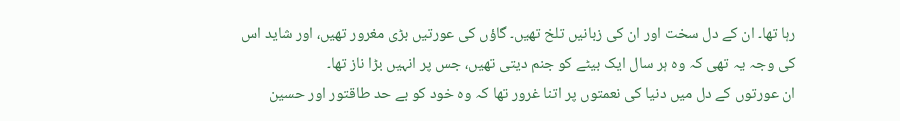رہا تھا۔ ان کے دل سخت اور ان کی زبانیں تلخ تھیں۔ گاؤں کی عورتیں بڑی مغرور تھیں، اور شاید اس کی وجہ یہ تھی کہ وہ ہر سال ایک بیٹے کو جنم دیتی تھیں، جس پر انہیں بڑا ناز تھا۔
ان عورتوں کے دل میں دنیا کی نعمتوں پر اتنا غرور تھا کہ وہ خود کو بے حد طاقتور اور حسین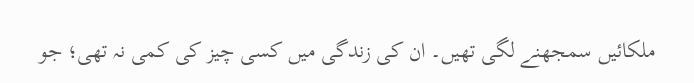ملکائیں سمجھنے لگی تھیں۔ ان کی زندگی میں کسی چیز کی کمی نہ تھی؛ جو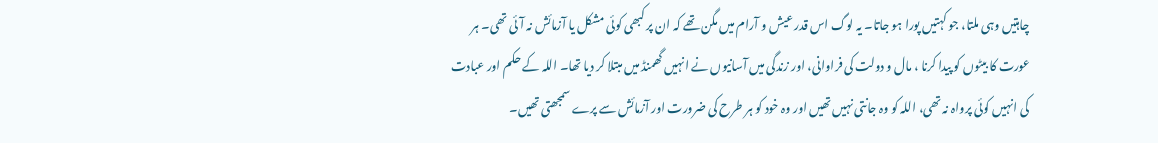چاہتیں وہی ملتا، جو کہتیں پورا ہو جاتا۔ یہ لوگ اس قدر عیش و آرام میں مگن تھے کہ ان پر کبھی کوئی مشکل یا آزمائش نہ آئی تھی۔ ہر عورت کا بیٹوں کو پیدا کرنا ، مال و دولت کی فراوانی، اور زندگی میں آسانیوں نے انہیں گھمنڈ میں مبتلا کر دیا تھا۔ اللہ کے حکم اور عبادت کی انہیں کوئی پرواہ نہ تھی، اللہ کو وہ جانتی نہیں تھیں اور وہ خود کو ہر طرح کی ضرورت اور آزمائش سے پرے سمجھتی تھیں۔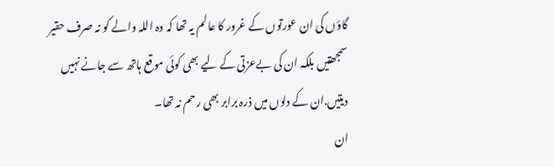گاؤں کی ان عورتوں کے غرور کا عالم یہ تھا کہ وہ اللہ والے کو نہ صرف حقیر سمجھتیں بلکہ ان کی بےعزتی کے لیے بھی کوئی موقع ہاتھ سے جانے نہیں دیتیں.ان کے دلوں میں ذرہ برابر بھی رحم نہ تھا۔
ان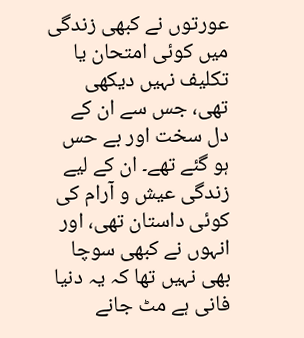عورتوں نے کبھی زندگی میں کوئی امتحان یا تکلیف نہیں دیکھی تھی، جس سے ان کے دل سخت اور بے حس ہو گئے تھے۔ ان کے لیے زندگی عیش و آرام کی کوئی داستان تھی، اور انہوں نے کبھی سوچا بھی نہیں تھا کہ یہ دنیا فانی ہے مٹ جانے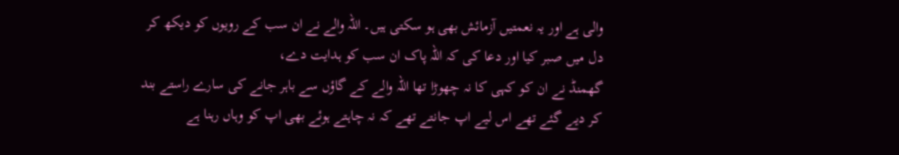والی ہے اور یہ نعمتیں آزمائش بھی ہو سکتی ہیں۔ اللہ والے نے ان سب کے رویوں کو دیکھ کر دل میں صبر کیا اور دعا کی کہ اللہ پاک ان سب کو ہدایت دے،
گھمنڈ نے ان کو کہی کا نہ چھوڑا تھا اللہ والے کے گاؤں سے باہر جانے کی سارے راستے بند کر دیے گئے تھے اس لیے اپ جانتے تھے کہ نہ چاہتے ہوئے بھی اپ کو وہاں رہنا ہے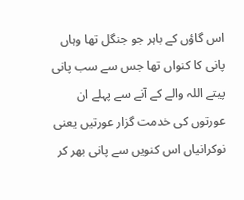اس گاؤں کے باہر جو جنگل تھا وہاں پانی کا کنواں تھا جس سے سب پانی پیتے اللہ والے کے آنے سے پہلے ان عورتوں کی خدمت گزار عورتیں یعنی نوکرانیاں اس کنویں سے پانی بھر کر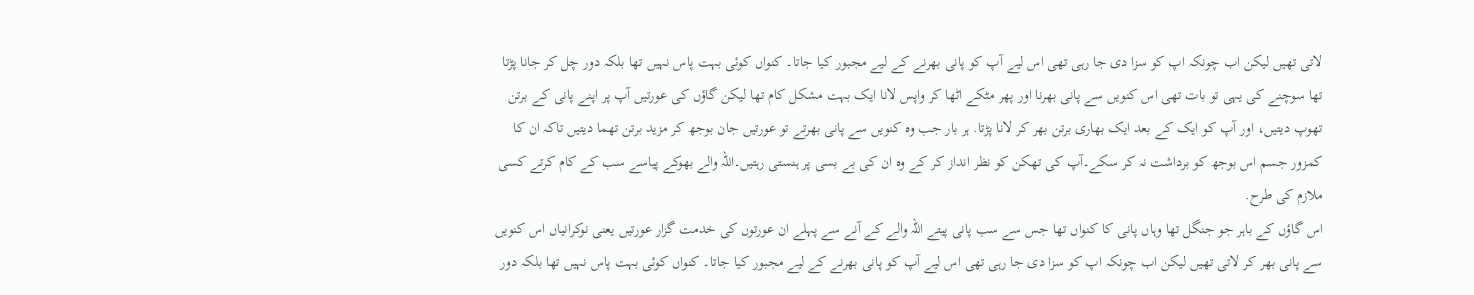لاتی تھیں لیکن اب چونکہ اپ کو سزا دی جا رہی تھی اس لیے آپ کو پانی بھرنے کے لیے مجبور کیا جاتا۔ کنواں کوئی بہت پاس نہیں تھا بلکہ دور چل کر جانا پڑتا تھا سوچنے کی یہی تو بات تھی اس کنویں سے پانی بھرنا اور پھر مٹکے اٹھا کر واپس لانا ایک بہت مشکل کام تھا لیکن گاؤں کی عورتیں آپ پر اپنے پانی کے برتن تھوپ دیتیں، اور آپ کو ایک کے بعد ایک بھاری برتن بھر کر لانا پڑتا. ہر بار جب وہ کنویں سے پانی بھرتے تو عورتیں جان بوجھ کر مزید برتن تھما دیتیں تاکہ ان کا کمزور جسم اس بوجھ کو برداشت نہ کر سکے۔آپ کی تھکن کو نظر انداز کر کے وہ ان کی بے بسی پر ہنستی رہتیں۔اللہ والے بھوکے پیاسے سب کے کام کرتے کسی ملازم کی طرح.
اس گاؤں کے باہر جو جنگل تھا وہاں پانی کا کنواں تھا جس سے سب پانی پیتے اللہ والے کے آنے سے پہلے ان عورتوں کی خدمت گزار عورتیں یعنی نوکرانیاں اس کنویں سے پانی بھر کر لاتی تھیں لیکن اب چونکہ اپ کو سزا دی جا رہی تھی اس لیے آپ کو پانی بھرنے کے لیے مجبور کیا جاتا۔ کنواں کوئی بہت پاس نہیں تھا بلکہ دور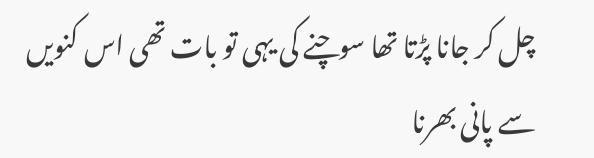چل کر جانا پڑتا تھا سوچنے کی یہی تو بات تھی اس کنویں سے پانی بھرنا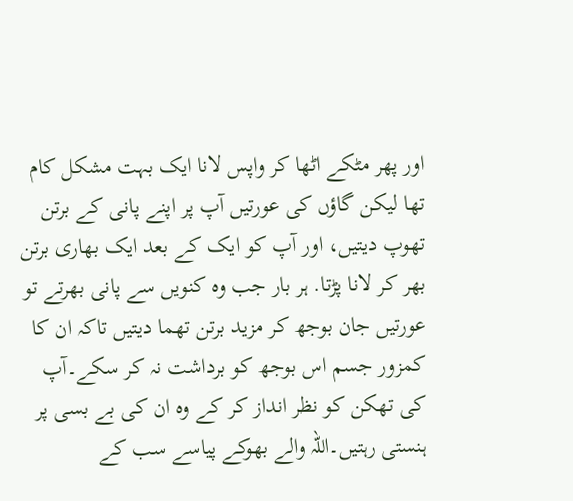اور پھر مٹکے اٹھا کر واپس لانا ایک بہت مشکل کام تھا لیکن گاؤں کی عورتیں آپ پر اپنے پانی کے برتن تھوپ دیتیں، اور آپ کو ایک کے بعد ایک بھاری برتن بھر کر لانا پڑتا. ہر بار جب وہ کنویں سے پانی بھرتے تو عورتیں جان بوجھ کر مزید برتن تھما دیتیں تاکہ ان کا کمزور جسم اس بوجھ کو برداشت نہ کر سکے۔آپ کی تھکن کو نظر انداز کر کے وہ ان کی بے بسی پر ہنستی رہتیں۔اللہ والے بھوکے پیاسے سب کے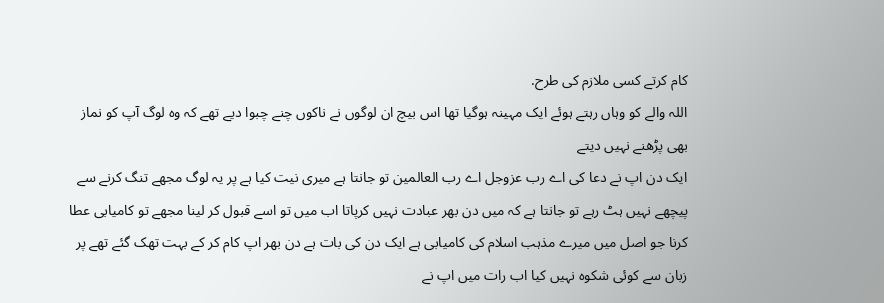کام کرتے کسی ملازم کی طرح.
اللہ والے کو وہاں رہتے ہوئے ایک مہینہ ہوگیا تھا اس بیچ ان لوگوں نے ناکوں چنے چبوا دیے تھے کہ وہ لوگ آپ کو نماز بھی پڑھنے نہیں دیتے
ایک دن اپ نے دعا کی اے رب عزوجل اے رب العالمین تو جانتا ہے میری نیت کیا ہے پر یہ لوگ مجھے تنگ کرنے سے پیچھے نہیں ہٹ رہے تو جانتا ہے کہ میں دن بھر عبادت نہیں کرپاتا اب میں تو اسے قبول کر لینا مجھے تو کامیابی عطا کرنا جو اصل میں میرے مذہب اسلام کی کامیابی ہے ایک دن کی بات ہے دن بھر اپ کام کر کے بہت تھک گئے تھے پر زبان سے کوئی شکوہ نہیں کیا اب رات میں اپ نے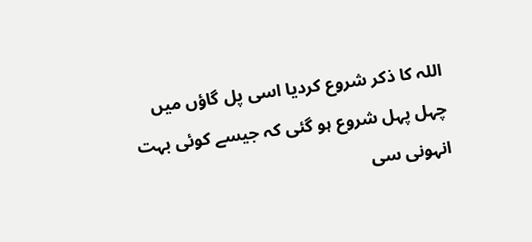اللہ کا ذکر شروع کردیا اسی پل گاؤں میں چہل پہل شروع ہو گئی کہ جیسے کوئی بہت انہونی سی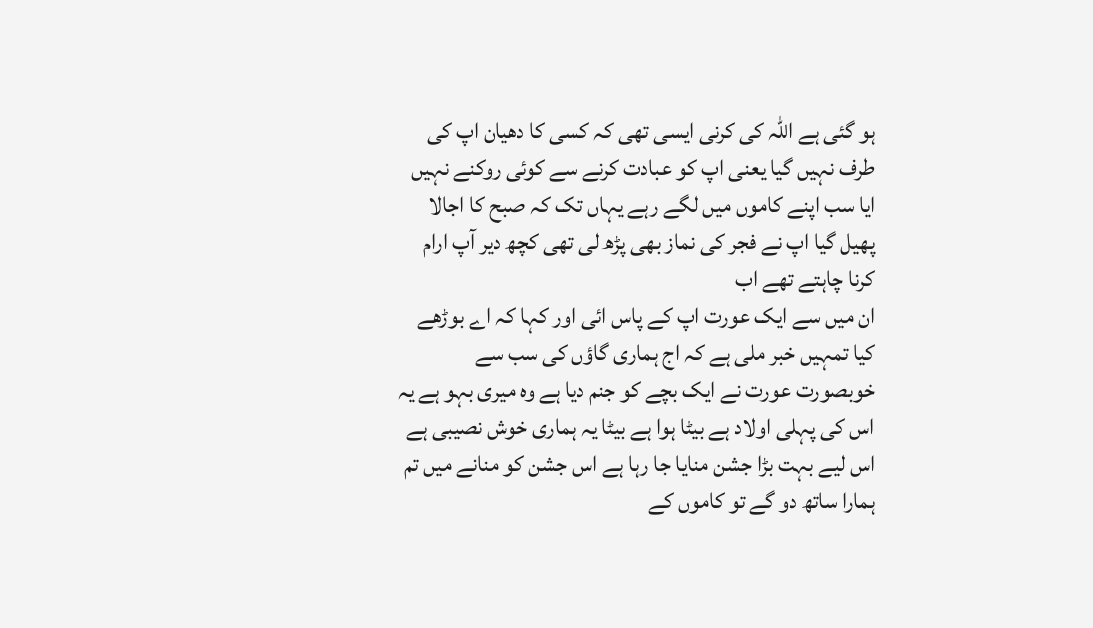ہو گئی ہے اللہ کی کرنی ایسی تھی کہ کسی کا دھیان اپ کی طرف نہیں گیا یعنی اپ کو عبادت کرنے سے کوئی روکنے نہیں ایا سب اپنے کاموں میں لگے رہے یہاں تک کہ صبح کا اجالا پھیل گیا اپ نے فجر کی نماز بھی پڑھ لی تھی کچھ دیر آپ ارام کرنا چاہتے تھے اب
ان میں سے ایک عورت اپ کے پاس ائی اور کہا کہ اے بوڑھے کیا تمہیں خبر ملی ہے کہ اج ہماری گاؤں کی سب سے خوبصورت عورت نے ایک بچے کو جنم دیا ہے وہ میری بہو ہے یہ اس کی پہلی اولاد ہے بیٹا ہوا ہے بیٹا یہ ہماری خوش نصیبی ہے اس لیے بہت بڑا جشن منایا جا رہا ہے اس جشن کو منانے میں تم ہمارا ساتھ دو گے تو کاموں کے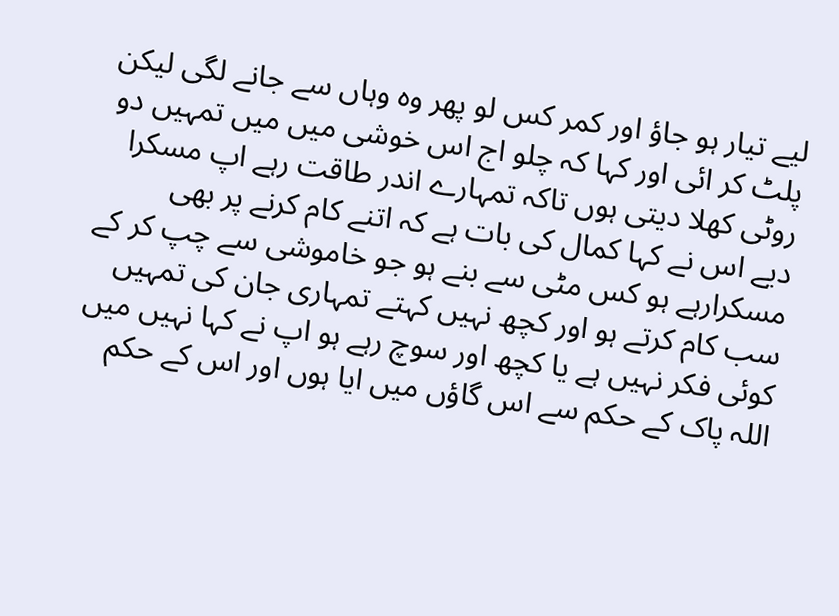لیے تیار ہو جاؤ اور کمر کس لو پھر وہ وہاں سے جانے لگی لیکن پلٹ کر ائی اور کہا کہ چلو اج اس خوشی میں میں تمہیں دو روٹی کھلا دیتی ہوں تاکہ تمہارے اندر طاقت رہے اپ مسکرا دیے اس نے کہا کمال کی بات ہے کہ اتنے کام کرنے پر بھی مسکرارہے ہو کس مٹی سے بنے ہو جو خاموشی سے چپ کر کے سب کام کرتے ہو اور کچھ نہیں کہتے تمہاری جان کی تمہیں کوئی فکر نہیں ہے یا کچھ اور سوچ رہے ہو اپ نے کہا نہیں میں اللہ پاک کے حکم سے اس گاؤں میں ایا ہوں اور اس کے حکم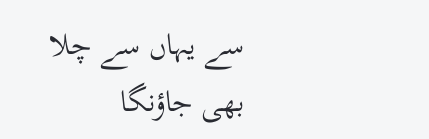سے یہاں سے چلا بھی جاؤنگا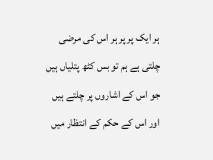ہر ایک پر پر ہر اس کی مرضی چلتی ہے ہم تو بس کٹھ پتلیاں ہیں جو اس کے اشاروں پر چلتے ہیں اور اس کے حکم کے انتظار میں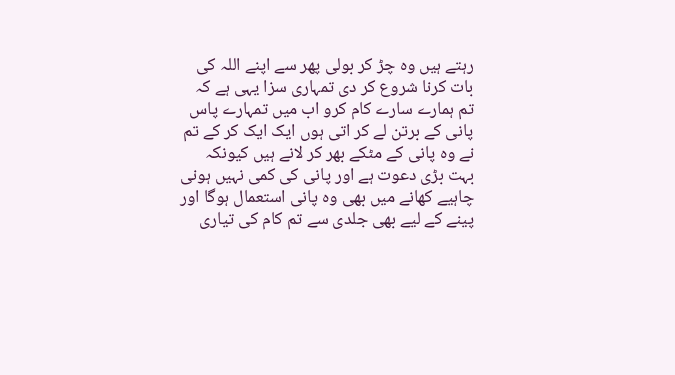رہتے ہیں وہ چڑ کر بولی پھر سے اپنے اللہ کی بات کرنا شروع کر دی تمہاری سزا یہی ہے کہ تم ہمارے سارے کام کرو اب میں تمہارے پاس پانی کے برتن لے کر اتی ہوں ایک ایک کر کے تم نے وہ پانی کے مٹکے بھر کر لانے ہیں کیونکہ بہت بڑی دعوت ہے اور پانی کی کمی نہیں ہونی چاہیے کھانے میں بھی وہ پانی استعمال ہوگا اور پینے کے لیے بھی جلدی سے تم کام کی تیاری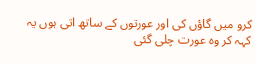کرو میں گاؤں کی اور عورتوں کے ساتھ اتی ہوں یہ کہہ کر وہ عورت چلی گئی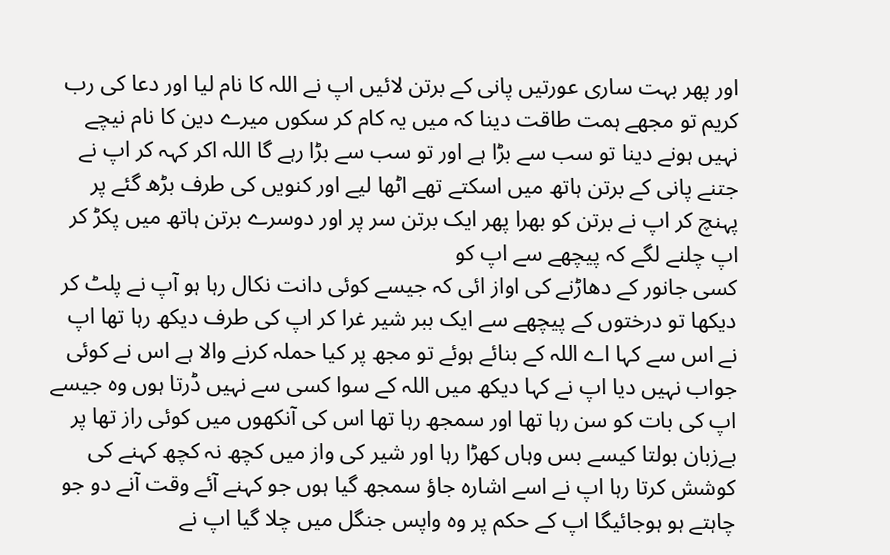اور پھر بہت ساری عورتیں پانی کے برتن لائیں اپ نے اللہ کا نام لیا اور دعا کی رب کریم تو مجھے ہمت طاقت دینا کہ میں یہ کام کر سکوں میرے دین کا نام نیچے نہیں ہونے دینا تو سب سے بڑا ہے اور تو سب سے بڑا رہے گا اللہ اکر کہہ کر اپ نے جتنے پانی کے برتن ہاتھ میں اسکتے تھے اٹھا لیے اور کنویں کی طرف بڑھ گئے پر پہنچ کر اپ نے برتن کو بھرا پھر ایک برتن سر پر اور دوسرے برتن ہاتھ میں پکڑ کر اپ چلنے لگے کہ پیچھے سے اپ کو
کسی جانور کے دھاڑنے کی اواز ائی کہ جیسے کوئی دانت نکال رہا ہو آپ نے پلٹ کر دیکھا تو درختوں کے پیچھے سے ایک ببر شیر غرا کر اپ کی طرف دیکھ رہا تھا اپ نے اس سے کہا اے اللہ کے بنائے ہوئے تو مجھ پر کیا حملہ کرنے والا ہے اس نے کوئی جواب نہیں دیا اپ نے کہا دیکھ میں اللہ کے سوا کسی سے نہیں ڈرتا ہوں وہ جیسے اپ کی بات کو سن رہا تھا اور سمجھ رہا تھا اس کی آنکھوں میں کوئی راز تھا پر بےزبان بولتا کیسے بس وہاں کھڑا رہا اور شیر کی واز میں کچھ نہ کچھ کہنے کی کوشش کرتا رہا اپ نے اسے اشارہ جاؤ سمجھ گیا ہوں جو کہنے آئے وقت آنے دو جو چاہتے ہو ہوجائیگا اپ کے حکم پر وہ واپس جنگل میں چلا گیا اپ نے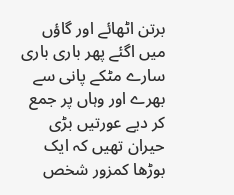برتن اٹھائے اور گاؤں میں اگئے پھر باری باری سارے مٹکے پانی سے بھرے اور وہاں پر جمع کر دیے عورتیں بڑی حیران تھیں کہ ایک بوڑھا کمزور شخص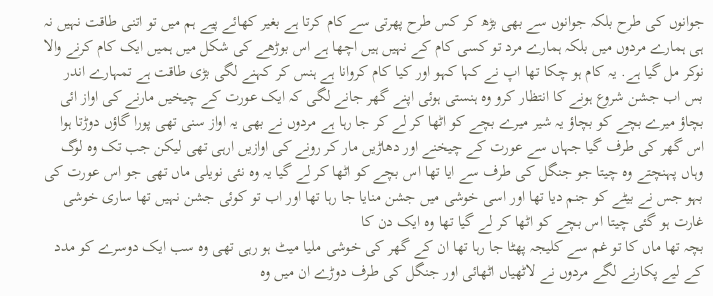جوانوں کی طرح بلکہ جوانوں سے بھی بڑھ کر کس طرح پھرتی سے کام کرتا ہے بغیر کھائے پیے ہم میں تو اتنی طاقت نہیں نہ ہی ہمارے مردوں میں بلکہ ہمارے مرد تو کسی کام کے نہیں ہیں اچھا ہے اس بوڑھے کی شکل میں ہمیں ایک کام کرنے والا نوکر مل گیا ہے. یہ کام ہو چکا تھا اپ نے کہا کہو اور کیا کام کروانا ہے ہنس کر کہنے لگی بڑی طاقت ہے تمہارے اندر بس اب جشن شروع ہونے کا انتظار کرو وہ ہنستی ہوئی اپنے گھر جانے لگی کہ ایک عورت کے چیخیں مارنے کی اواز ائی بچاؤ میرے بچے کو بچاؤ یہ شیر میرے بچے کو اٹھا کر لے کر جا رہا ہے مردوں نے بھی یہ اواز سنی تھی پورا گاؤں دوڑتا ہوا اس گھر کی طرف گیا جہاں سے عورت کے چیخنے اور دھاڑیں مار کر رونے کی اوازیں ارہی تھی لیکن جب تک وہ لوگ وہاں پہنچتے وہ چیتا جو جنگل کی طرف سے ایا تھا اس بچے کو اٹھا کر لے گیا یہ وہ نئی نویلی ماں تھی جو اس عورت کی بہو جس نے بیٹے کو جنم دیا تھا اور اسی خوشی میں جشن منایا جا رہا تھا اور اب تو کوئی جشن نہیں تھا ساری خوشی غارت ہو گئی چیتا اس بچے کو اٹھا کر لے گیا تھا وہ ایک دن کا
بچہ تھا ماں کا تو غم سے کلیجہ پھٹا جا رہا تھا ان کے گھر کی خوشی ملیا میٹ ہو رہی تھی وہ سب ایک دوسرے کو مدد کے لیے پکارنے لگے مردوں نے لاٹھیاں اٹھائی اور جنگل کی طرف دوڑے ان میں وہ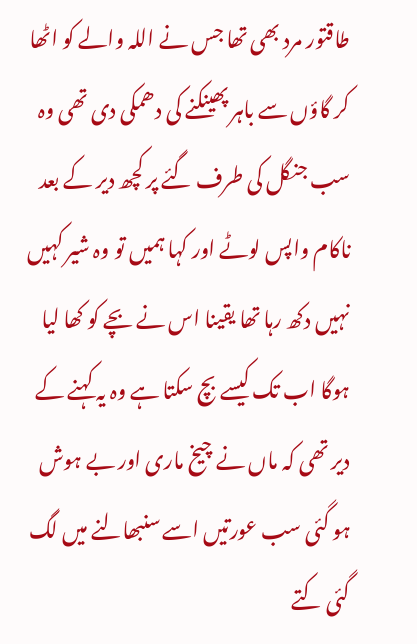طاقتور مرد بھی تھا جس نے اللہ والے کو اٹھا کر گاؤں سے باہر پھینکنے کی دھمکی دی تھی وہ سب جنگل کی طرف گئے پر کچھ دیر کے بعد ناکام واپس لوٹے اور کہا ہمیں تو وہ شیر کہیں نہیں دکھ رہا تھا یقینا اس نے بچے کو کھا لیا ہوگا اب تک کیسے بچ سکتا ہے وہ یہ کہنے کے دیر تھی کہ ماں نے چیخ ماری اور بے ہوش ہو گئی سب عورتیں اسے سنبھالنے میں لگ گئی کتے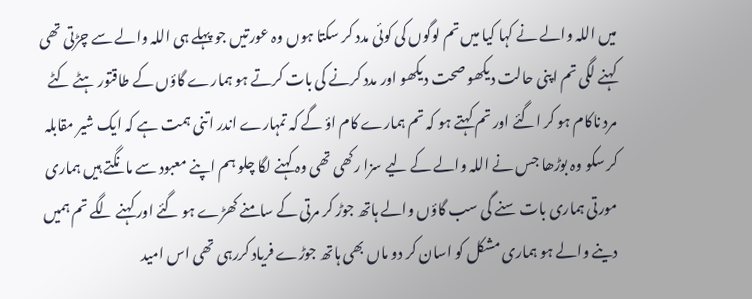میں اللہ والے نے کہا کیا میں تم لوگوں کی کوئی مدد کر سکتا ہوں وہ عورتیں جو پہلے ہی اللہ والے سے چڑتی تھی کہنے لگی تم اپنی حالت دیکھو صحت دیکھو اور مدد کرنے کی بات کرتے ہو ہمارے گاؤں کے طاقتور ہٹے کٹے مرد ناکام ہو کر اگئے اور تم کہتے ہو کہ تم ہمارے کام اؤ گے کہ تمہارے اندر اتنی ہمت ہے کہ ایک شیر مقابلہ کر سکو وہ بوڑھا جس نے اللہ والے کے لیے سزا رکھی تھی وہ کہنے لگا چلو ہم اپنے معبود سے مانگتے ہیں ہماری مورتی ہماری بات سنے گی سب گاؤں والے ہاتھ جوڑ کر مرتی کے سامنے کھڑے ہو گئے اور کہنے لگے تم ہمیں دینے والے ہو ہماری مشکل کو اسان کر دو ماں بھی ہاتھ جوڑے فریاد کررہی تھی اس امید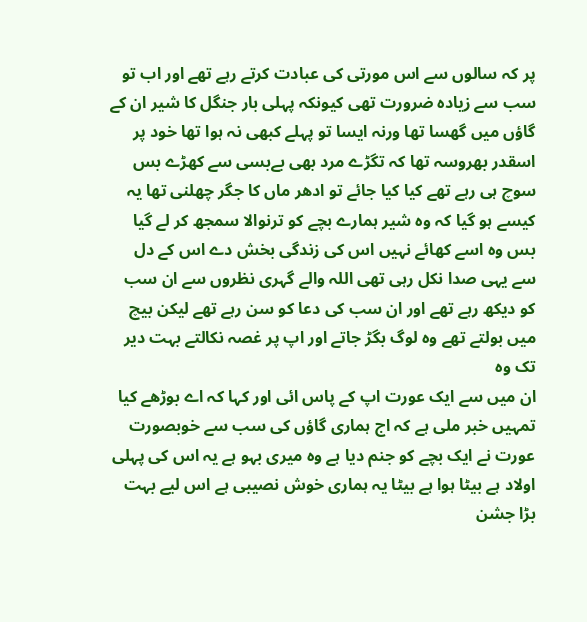پر کہ سالوں سے اس مورتی کی عبادت کرتے رہے تھے اور اب تو سب سے زیادہ ضرورت تھی کیونکہ پہلی بار جنگل کا شیر ان کے گاؤں میں گھسا تھا ورنہ ایسا تو پہلے کبھی نہ ہوا تھا خود پر اسقدر بھروسہ تھا کہ تگڑے مرد بھی بےبسی سے کھڑے بس سوچ ہی رہے تھے کیا کیا جائے تو ادھر ماں کا جگر چھلنی تھا یہ کیسے ہو گیا کہ وہ شیر ہمارے بچے کو ترنوالا سمجھ کر لے گیا بس وہ اسے کھائے نہیں اس کی زندگی بخش دے اس کے دل سے یہی صدا نکل رہی تھی اللہ والے گہری نظروں سے ان سب کو دیکھ رہے تھے اور ان سب کی دعا کو سن رہے تھے لیکن بیچ میں بولتے تھے وہ لوگ بگڑ جاتے اور اپ پر غصہ نکالتے بہت دیر تک وہ
ان میں سے ایک عورت اپ کے پاس ائی اور کہا کہ اے بوڑھے کیا تمہیں خبر ملی ہے کہ اج ہماری گاؤں کی سب سے خوبصورت عورت نے ایک بچے کو جنم دیا ہے وہ میری بہو ہے یہ اس کی پہلی اولاد ہے بیٹا ہوا ہے بیٹا یہ ہماری خوش نصیبی ہے اس لیے بہت بڑا جشن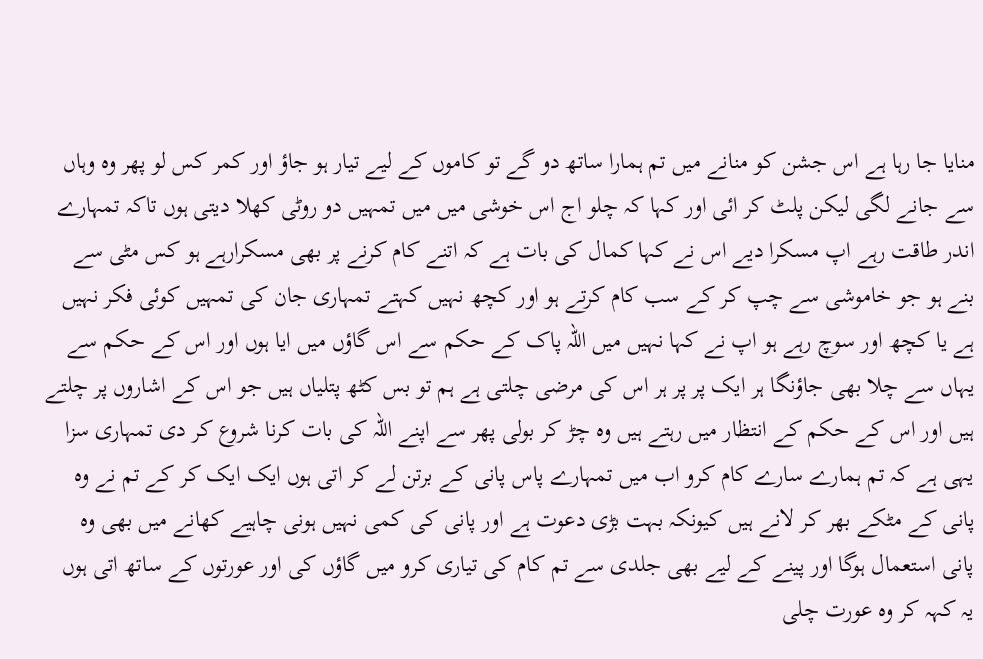منایا جا رہا ہے اس جشن کو منانے میں تم ہمارا ساتھ دو گے تو کاموں کے لیے تیار ہو جاؤ اور کمر کس لو پھر وہ وہاں سے جانے لگی لیکن پلٹ کر ائی اور کہا کہ چلو اج اس خوشی میں میں تمہیں دو روٹی کھلا دیتی ہوں تاکہ تمہارے اندر طاقت رہے اپ مسکرا دیے اس نے کہا کمال کی بات ہے کہ اتنے کام کرنے پر بھی مسکرارہے ہو کس مٹی سے بنے ہو جو خاموشی سے چپ کر کے سب کام کرتے ہو اور کچھ نہیں کہتے تمہاری جان کی تمہیں کوئی فکر نہیں ہے یا کچھ اور سوچ رہے ہو اپ نے کہا نہیں میں اللہ پاک کے حکم سے اس گاؤں میں ایا ہوں اور اس کے حکم سے یہاں سے چلا بھی جاؤنگا ہر ایک پر پر ہر اس کی مرضی چلتی ہے ہم تو بس کٹھ پتلیاں ہیں جو اس کے اشاروں پر چلتے ہیں اور اس کے حکم کے انتظار میں رہتے ہیں وہ چڑ کر بولی پھر سے اپنے اللہ کی بات کرنا شروع کر دی تمہاری سزا یہی ہے کہ تم ہمارے سارے کام کرو اب میں تمہارے پاس پانی کے برتن لے کر اتی ہوں ایک ایک کر کے تم نے وہ پانی کے مٹکے بھر کر لانے ہیں کیونکہ بہت بڑی دعوت ہے اور پانی کی کمی نہیں ہونی چاہیے کھانے میں بھی وہ پانی استعمال ہوگا اور پینے کے لیے بھی جلدی سے تم کام کی تیاری کرو میں گاؤں کی اور عورتوں کے ساتھ اتی ہوں یہ کہہ کر وہ عورت چلی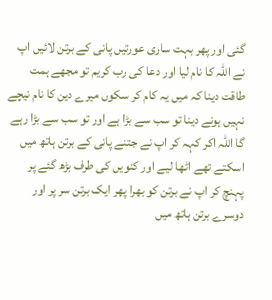گئی اور پھر بہت ساری عورتیں پانی کے برتن لائیں اپ نے اللہ کا نام لیا اور دعا کی رب کریم تو مجھے ہمت طاقت دینا کہ میں یہ کام کر سکوں میرے دین کا نام نیچے نہیں ہونے دینا تو سب سے بڑا ہے اور تو سب سے بڑا رہے گا اللہ اکر کہہ کر اپ نے جتنے پانی کے برتن ہاتھ میں اسکتے تھے اٹھا لیے اور کنویں کی طرف بڑھ گئے پر پہنچ کر اپ نے برتن کو بھرا پھر ایک برتن سر پر اور دوسرے برتن ہاتھ میں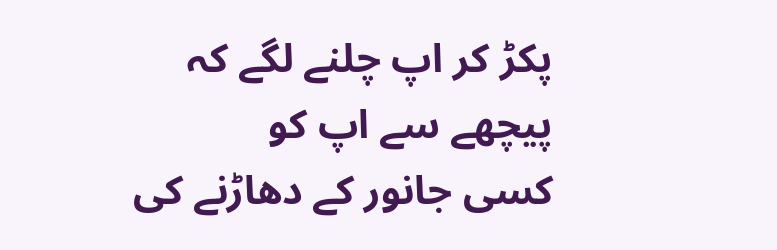پکڑ کر اپ چلنے لگے کہ پیچھے سے اپ کو
کسی جانور کے دھاڑنے کی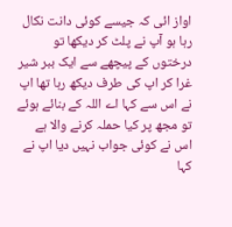اواز ائی کہ جیسے کوئی دانت نکال رہا ہو آپ نے پلٹ کر دیکھا تو درختوں کے پیچھے سے ایک ببر شیر غرا کر اپ کی طرف دیکھ رہا تھا اپ نے اس سے کہا اے اللہ کے بنائے ہوئے تو مجھ پر کیا حملہ کرنے والا ہے اس نے کوئی جواب نہیں دیا اپ نے کہا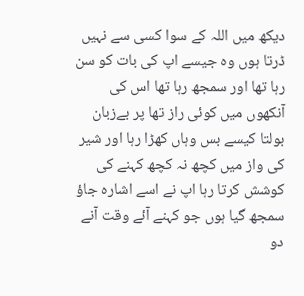دیکھ میں اللہ کے سوا کسی سے نہیں ڈرتا ہوں وہ جیسے اپ کی بات کو سن رہا تھا اور سمجھ رہا تھا اس کی آنکھوں میں کوئی راز تھا پر بےزبان بولتا کیسے بس وہاں کھڑا رہا اور شیر کی واز میں کچھ نہ کچھ کہنے کی کوشش کرتا رہا اپ نے اسے اشارہ جاؤ سمجھ گیا ہوں جو کہنے آئے وقت آنے دو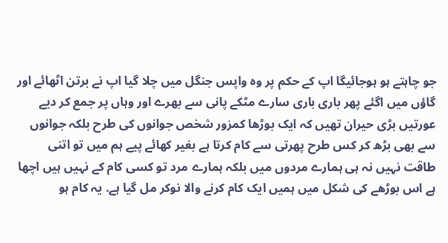جو چاہتے ہو ہوجائیگا اپ کے حکم پر وہ واپس جنگل میں چلا گیا اپ نے برتن اٹھائے اور گاؤں میں اگئے پھر باری باری سارے مٹکے پانی سے بھرے اور وہاں پر جمع کر دیے عورتیں بڑی حیران تھیں کہ ایک بوڑھا کمزور شخص جوانوں کی طرح بلکہ جوانوں سے بھی بڑھ کر کس طرح پھرتی سے کام کرتا ہے بغیر کھائے پیے ہم میں تو اتنی طاقت نہیں نہ ہی ہمارے مردوں میں بلکہ ہمارے مرد تو کسی کام کے نہیں ہیں اچھا ہے اس بوڑھے کی شکل میں ہمیں ایک کام کرنے والا نوکر مل گیا ہے. یہ کام ہو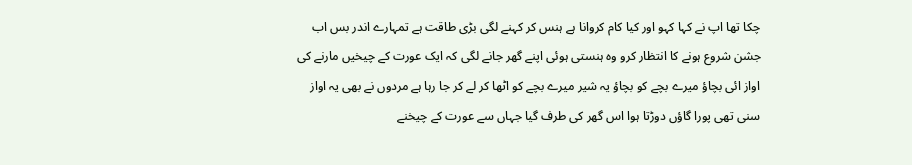چکا تھا اپ نے کہا کہو اور کیا کام کروانا ہے ہنس کر کہنے لگی بڑی طاقت ہے تمہارے اندر بس اب جشن شروع ہونے کا انتظار کرو وہ ہنستی ہوئی اپنے گھر جانے لگی کہ ایک عورت کے چیخیں مارنے کی اواز ائی بچاؤ میرے بچے کو بچاؤ یہ شیر میرے بچے کو اٹھا کر لے کر جا رہا ہے مردوں نے بھی یہ اواز سنی تھی پورا گاؤں دوڑتا ہوا اس گھر کی طرف گیا جہاں سے عورت کے چیخنے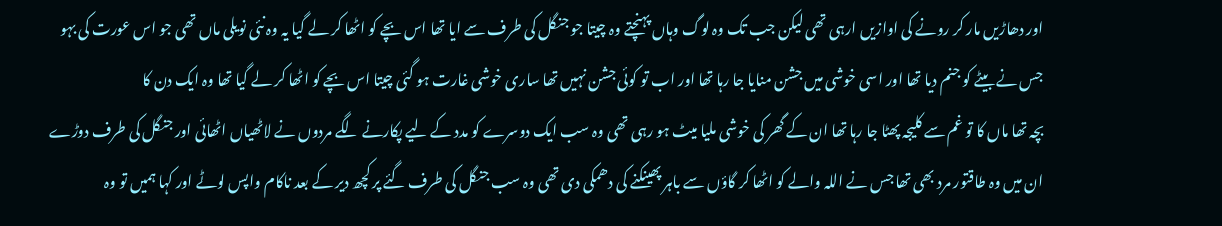اور دھاڑیں مار کر رونے کی اوازیں ارہی تھی لیکن جب تک وہ لوگ وہاں پہنچتے وہ چیتا جو جنگل کی طرف سے ایا تھا اس بچے کو اٹھا کر لے گیا یہ وہ نئی نویلی ماں تھی جو اس عورت کی بہو جس نے بیٹے کو جنم دیا تھا اور اسی خوشی میں جشن منایا جا رہا تھا اور اب تو کوئی جشن نہیں تھا ساری خوشی غارت ہو گئی چیتا اس بچے کو اٹھا کر لے گیا تھا وہ ایک دن کا
بچہ تھا ماں کا تو غم سے کلیجہ پھٹا جا رہا تھا ان کے گھر کی خوشی ملیا میٹ ہو رہی تھی وہ سب ایک دوسرے کو مدد کے لیے پکارنے لگے مردوں نے لاٹھیاں اٹھائی اور جنگل کی طرف دوڑے ان میں وہ طاقتور مرد بھی تھا جس نے اللہ والے کو اٹھا کر گاؤں سے باہر پھینکنے کی دھمکی دی تھی وہ سب جنگل کی طرف گئے پر کچھ دیر کے بعد ناکام واپس لوٹے اور کہا ہمیں تو وہ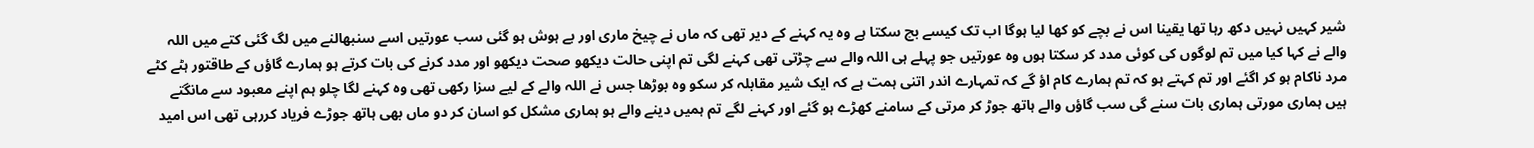شیر کہیں نہیں دکھ رہا تھا یقینا اس نے بچے کو کھا لیا ہوگا اب تک کیسے بچ سکتا ہے وہ یہ کہنے کے دیر تھی کہ ماں نے چیخ ماری اور بے ہوش ہو گئی سب عورتیں اسے سنبھالنے میں لگ گئی کتے میں اللہ والے نے کہا کیا میں تم لوگوں کی کوئی مدد کر سکتا ہوں وہ عورتیں جو پہلے ہی اللہ والے سے چڑتی تھی کہنے لگی تم اپنی حالت دیکھو صحت دیکھو اور مدد کرنے کی بات کرتے ہو ہمارے گاؤں کے طاقتور ہٹے کٹے مرد ناکام ہو کر اگئے اور تم کہتے ہو کہ تم ہمارے کام اؤ گے کہ تمہارے اندر اتنی ہمت ہے کہ ایک شیر مقابلہ کر سکو وہ بوڑھا جس نے اللہ والے کے لیے سزا رکھی تھی وہ کہنے لگا چلو ہم اپنے معبود سے مانگتے ہیں ہماری مورتی ہماری بات سنے گی سب گاؤں والے ہاتھ جوڑ کر مرتی کے سامنے کھڑے ہو گئے اور کہنے لگے تم ہمیں دینے والے ہو ہماری مشکل کو اسان کر دو ماں بھی ہاتھ جوڑے فریاد کررہی تھی اس امید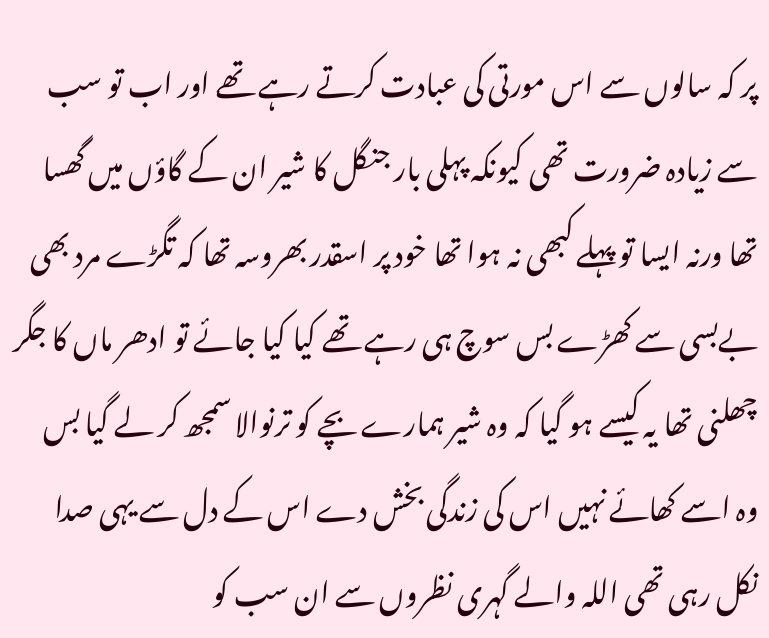پر کہ سالوں سے اس مورتی کی عبادت کرتے رہے تھے اور اب تو سب سے زیادہ ضرورت تھی کیونکہ پہلی بار جنگل کا شیر ان کے گاؤں میں گھسا تھا ورنہ ایسا تو پہلے کبھی نہ ہوا تھا خود پر اسقدر بھروسہ تھا کہ تگڑے مرد بھی بےبسی سے کھڑے بس سوچ ہی رہے تھے کیا کیا جائے تو ادھر ماں کا جگر چھلنی تھا یہ کیسے ہو گیا کہ وہ شیر ہمارے بچے کو ترنوالا سمجھ کر لے گیا بس وہ اسے کھائے نہیں اس کی زندگی بخش دے اس کے دل سے یہی صدا نکل رہی تھی اللہ والے گہری نظروں سے ان سب کو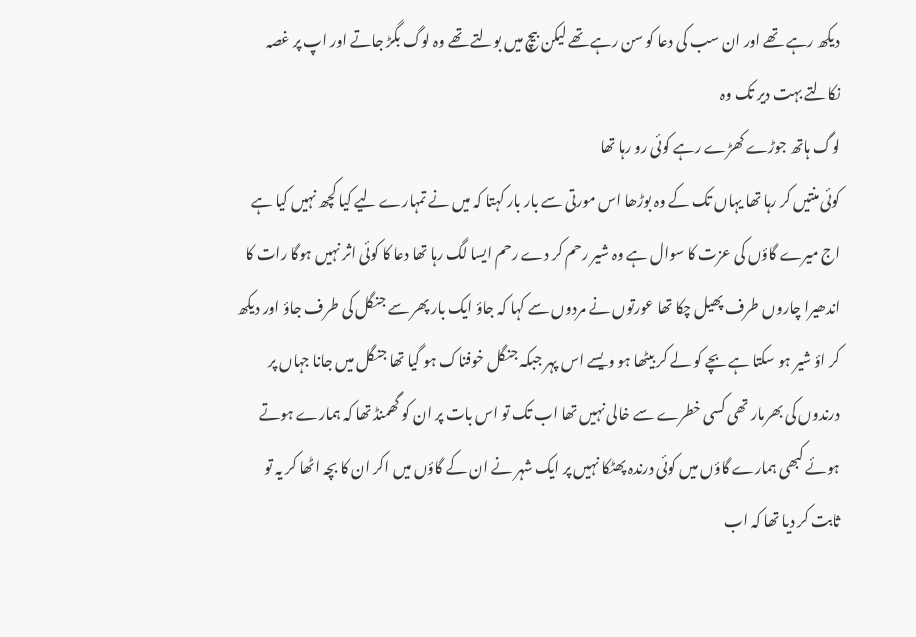دیکھ رہے تھے اور ان سب کی دعا کو سن رہے تھے لیکن بیچ میں بولتے تھے وہ لوگ بگڑ جاتے اور اپ پر غصہ نکالتے بہت دیر تک وہ
لوگ ہاتھ جوڑے کھڑے رہے کوئی رو رہا تھا
کوئی منتیں کر رہا تھا یہاں تک کے وہ بوڑھا اس مورتی سے بار بار کہتا کہ میں نے تمہارے لیے کیا کچھ نہیں کیا ہے اج میرے گاؤں کی عزت کا سوال ہے وہ شیر رحم کر دے رحم ایسا لگ رہا تھا دعا کا کوئی اثر نہیں ہوگا رات کا اندھیرا چاروں طرف پھیل چکا تھا عورتوں نے مردوں سے کہا کہ جاؤ ایک بار پھر سے جنگل کی طرف جاؤ اور دیکھ کر اؤ شیر ہو سکتا ہے بچے کو لے کر بیٹھا ہو ویسے اس پہر جبکہ جنگل خوفناک ہو گیا تھا جنگل میں جانا جہاں پر درندوں کی بھرمار تھی کسی خطرے سے خالی نہیں تھا اب تک تو اس بات پر ان کو گھمنڈ تھا کہ ہمارے ہوتے ہوئے کبھی ہمارے گاؤں میں کوئی درندہ پھٹکا نہیں پر ایک شہر نے ان کے گاؤں میں اکر ان کا بچہ اٹھا کر یہ تو ثابت کر دیا تھا کہ اب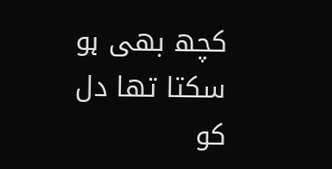کچھ بھی ہو سکتا تھا دل کو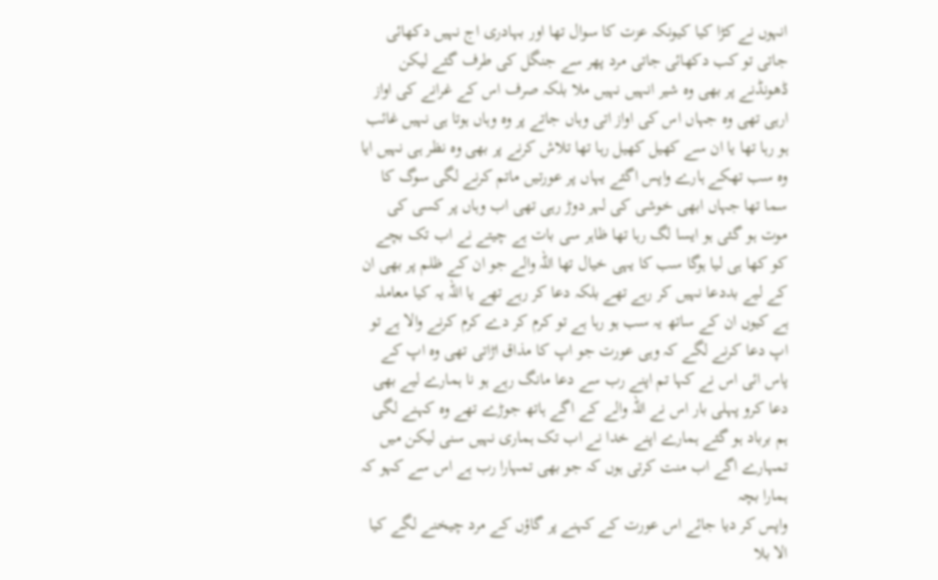انہوں نے کڑا کیا کیونکہ عزت کا سوال تھا اور بہادری اج نہیں دکھائی جاتی تو کب دکھائی جاتی مرد پھر سے جنگل کی طرف گئے لیکن ڈھونڈنے پر بھی وہ شیر انہیں نہیں ملا بلکہ صرف اس کے غرانے کی اواز ارہی تھی وہ جہاں اس کی اواز اتی وہاں جاتے پر وہ وہاں ہوتا ہی نہیں غائب ہو رہا تھا یا ان سے کھیل کھیل رہا تھا تلاش کرنے پر بھی وہ نظر ہی نہیں ایا وہ سب تھکے ہارے واپس اگئے یہاں پر عورتیں ماتم کرنے لگی سوگ کا سما تھا جہاں ابھی خوشی کی لہر دوڑ رہی تھی اب وہاں پر کسی کی موت ہو گئی ہو ایسا لگ رہا تھا ظاہر سی بات ہے چیتے نے اب تک بچے کو کھا ہی لیا ہوگا سب کا یہی خیال تھا اللہ والے جو ان کے ظلم پر بھی ان کے لیے بددعا نہیں کر رہے تھے بلکہ دعا کر رہے تھے یا اللہ یہ کیا معاملہ ہے کیوں ان کے ساتھ یہ سب ہو رہا ہے تو کرم کر دے کرم کرنے والا ہے تو اپ دعا کرنے لگے کہ وہی عورت جو اپ کا مذاق اڑاتی تھی وہ اپ کے پاس ائی اس نے کہا تم اپنے رب سے دعا مانگ رہے ہو نا ہمارے لیے بھی دعا کرو پہلی بار اس نے اللہ والے کے اگے ہاتھ جوڑے تھے وہ کہنے لگی ہم برباد ہو گئے ہمارے اپنے خدا نے اب تک ہماری نہیں سنی لیکن میں تمہارے اگے اب منت کرتی ہوں کہ جو بھی تمہارا رب ہے اس سے کہو کہ ہمارا بچہ
واپس کر دیا جائے اس عورت کے کہنے پر گاؤں کے مرد چیخنے لگے کیا الا بلا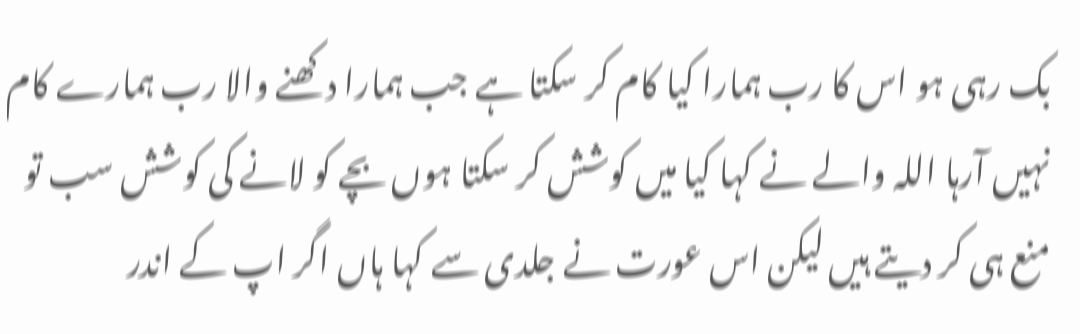بک رہی ہو اس کا رب ہمارا کیا کام کر سکتا ہے جب ہمارا دکھنے والا رب ہمارے کام نہیں آرہا اللہ والے نے کہا کیا میں کوشش کر سکتا ہوں بچے کو لانے کی کوشش سب تو منع ہی کر دیتے ہیں لیکن اس عورت نے جلدی سے کہا ہاں اگر اپ کے اندر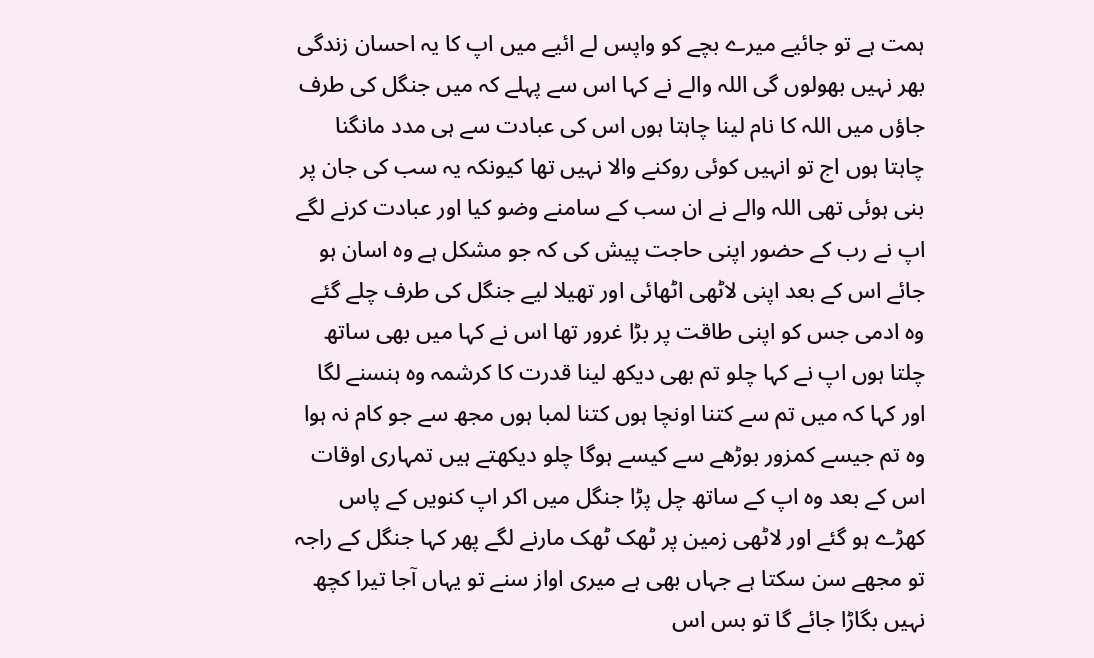ہمت ہے تو جائیے میرے بچے کو واپس لے ائیے میں اپ کا یہ احسان زندگی بھر نہیں بھولوں گی اللہ والے نے کہا اس سے پہلے کہ میں جنگل کی طرف جاؤں میں اللہ کا نام لینا چاہتا ہوں اس کی عبادت سے ہی مدد مانگنا چاہتا ہوں اج تو انہیں کوئی روکنے والا نہیں تھا کیونکہ یہ سب کی جان پر بنی ہوئی تھی اللہ والے نے ان سب کے سامنے وضو کیا اور عبادت کرنے لگے اپ نے رب کے حضور اپنی حاجت پیش کی کہ جو مشکل ہے وہ اسان ہو جائے اس کے بعد اپنی لاٹھی اٹھائی اور تھیلا لیے جنگل کی طرف چلے گئے وہ ادمی جس کو اپنی طاقت پر بڑا غرور تھا اس نے کہا میں بھی ساتھ چلتا ہوں اپ نے کہا چلو تم بھی دیکھ لینا قدرت کا کرشمہ وہ ہنسنے لگا اور کہا کہ میں تم سے کتنا اونچا ہوں کتنا لمبا ہوں مجھ سے جو کام نہ ہوا وہ تم جیسے کمزور بوڑھے سے کیسے ہوگا چلو دیکھتے ہیں تمہاری اوقات اس کے بعد وہ اپ کے ساتھ چل پڑا جنگل میں اکر اپ کنویں کے پاس کھڑے ہو گئے اور لاٹھی زمین پر ٹھک ٹھک مارنے لگے پھر کہا جنگل کے راجہ تو مجھے سن سکتا ہے جہاں بھی ہے میری اواز سنے تو یہاں آجا تیرا کچھ نہیں بگاڑا جائے گا تو بس اس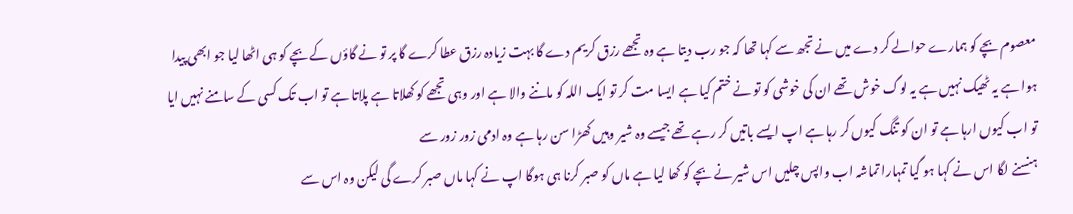معصوم بچے کو ہمارے حوالے کر دے میں نے تجھ سے کہا تھا کہ جو رب دیتا ہے وہ تجھے رزق کریم دے گا بہت زیادہ رزق عطا کرے گا پر تو نے گاؤں کے بچے کو ہی اٹھا لیا جو ابھی پیدا ہوا ہے یہ ٹھیک نہیں ہے یہ لوگ خوش تھے ان کی خوشی کو تو نے ختم کیا ہے ایسا مت کر تو ایک اللہ کو ماننے والا ہے اور وہی تجھے کو کھلاتا ہے پلاتا ہے تو اب تک کسی کے سامنے نہیں ایا تو اب کیوں ارہا ہے تو ان کو تنگ کیوں کر رہا ہے اپ ایسے باتیں کر رہے تھے جیسے وہ شیر وہیں کھڑا سن رہا ہے وہ ادمی زور زور سے
ہنسنے لگا اس نے کہا ہو گیا تمہارا تماشہ اب واپس چلیں اس شیر نے بچے کو کھا لیا ہے ماں کو صبر کرنا ہی ہوگا اپ نے کہا ماں صبر کرے گی لیکن وہ اس سے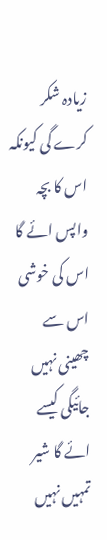زیادہ شکر کرے گی کیونکہ اس کا بچہ واپس ائے گا اس کی خوشی اس سے چھینی نہیں جائیگی کیسے ائے گا شیر تمہیں نہیں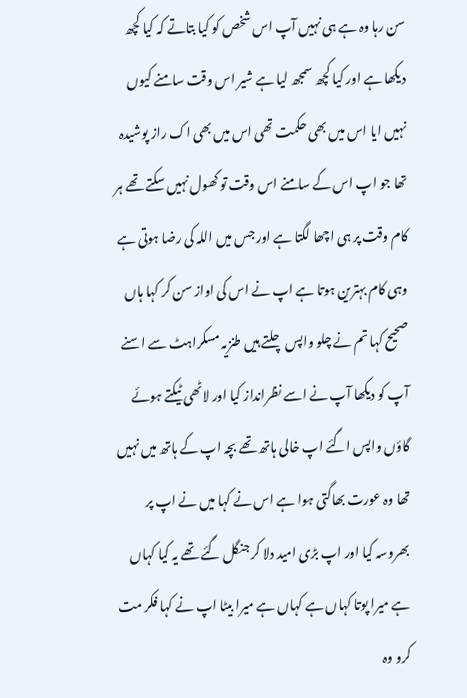سن رہا وہ ہے ہی نہیں آپ اس شخص کو کیا بتاتے کہ کیا کچھ دیکھا ہے اور کیا کچھ سمجھ لیا ہے شیر اس وقت سامنے کیوں نہیں ایا اس میں بھی حکمت تھی اس میں بھی اک راز پوشیدہ تھا جو اپ اس کے سامنے اس وقت تو کھول نہیں سکتے تھے ہر کام وقت پر ہی اچھا لگتا ہے اور جس میں اللہ کی رضا ہوتی ہے وہی کام بہترین ہوتا ہے اپ نے اس کی اواز سن کر کہا ہاں صحیح کہا تم نے چلو واپس چلتے ہیں طنزیہ مسکراہٹ سے اسنے آپ کو دیکھا آپ نے اسے نظرانداز کیا اور لاٹھی ٹیکتے ہوئے گاؤں واپس اگئے اپ خالی ہاتھ تھے بچہ اپ کے ہاتھ میں نہیں تھا وہ عورت بھاگتی ہوا ہے اس نے کہا میں نے اپ پر بھروسہ کیا اور اپ بڑی امید دلا کر جنگل گئے تھے یہ کیا کہاں ہے میرا پوتا کہاں ہے کہاں ہے میرا بیٹا اپ نے کہا فکر مت کرو وہ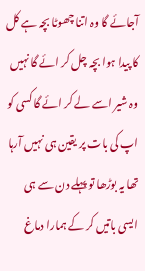آجائے گا وہ اتنا چھوٹا بچہ ہے کل کا پیدا ہوا بچہ چل کر ائے گا نہیں وہ شیر اسے لے کر ائے گا کسی کو اپ کی بات پر یقین ہی نہیں آرہا تھا یہ بوڑھا تو پہلے دن سے ہی ایسی باتیں کر کے ہمارا دماغ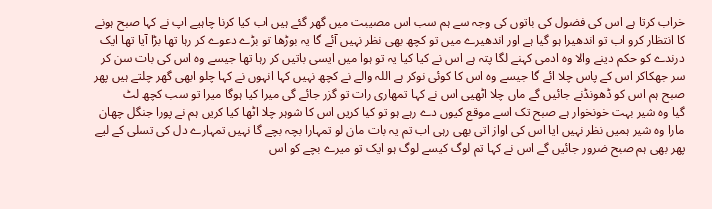خراب کرتا ہے اس کی فضول کی باتوں کی وجہ سے ہم سب اس مصیبت میں گھر گئے ہیں اب کیا کرنا چاہیے اپ نے کہا صبح ہونے کا انتظار کرو اب تو اندھیرا ہو گیا ہے اور اندھیرے میں تو کچھ بھی نظر نہیں آئے گا یہ بوڑھا تو بڑے دعوے کر رہا تھا بڑا آیا تھا ایک درندے کو حکم دینے والا وہ ادمی کہنے لگا پتہ ہے اس نے کیا کیا یہ تو ہوا میں ایسی باتیں کر رہا تھا جیسے وہ اس کی بات سن کر سر جھکاکر اس کے پاس چلا ائے گا جیسے وہ اس کا کوئی نوکر ہے اللہ والے نے کچھ نہیں کہا انہوں نے کہا چلو ابھی گھر چلتے ہیں پھر صبح ہم اس کو ڈھونڈنے جائیں گے ماں چلا اٹھیی اس نے کہا تمھاری رات تو گزر جائے گی میرا کیا ہوگا میرا تو سب کچھ لٹ
گیا وہ شیر بہت خونخوار ہے صبح تک اسے موقع کیوں دے رہے ہو تو کیا کریں اس کا شوہر چلا اٹھا کیا کریں ہم نے پورا جنگل چھان مارا وہ شیر ہمیں نظر نہیں ایا اس کی اواز اتی بھی رہی اب تم یہ بات مان لو تمہارا بچہ بچے گا نہیں تمہارے دل کی تسلی کے لیے پھر بھی ہم صبح ضرور جائیں گے اس نے کہا تم لوگ کیسے لوگ ہو ایک تو میرے بچے کو اس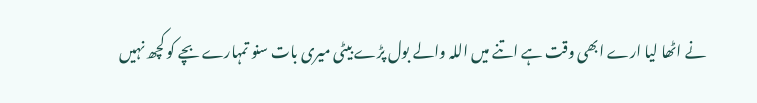نے اٹھا لیا ارے ابھی وقت ہے اتنے میں اللہ والے بول پڑے بیٹی میری بات سنو تمہارے بچے کو کچھ نہیں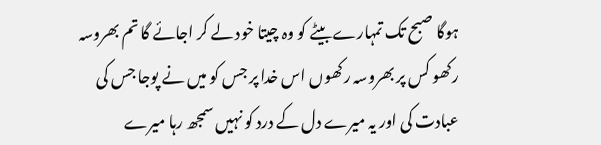ہوگا صبح تک تمہارے بیٹے کو وہ چیتا خود لے کر اجائے گا تم بھروسہ رکھو کس پر بھروسہ رکھوں اس خدا پر جس کو میں نے پوجا جس کی عبادت کی اور یہ میرے دل کے درد کو نہیں سمجھ رہا میرے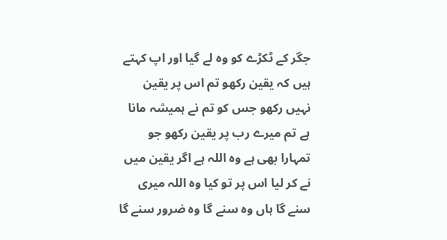جگر کے ٹکڑے کو وہ لے گیا اور اپ کہتے ہیں کہ یقین رکھو تم اس پر یقین نہیں رکھو جس کو تم نے ہمیشہ مانا ہے تم میرے رب پر یقین رکھو جو تمہارا بھی ہے وہ اللہ ہے اگر یقین میں نے کر لیا اس پر تو کیا وہ اللہ میری سنے گا ہاں وہ سنے گا وہ ضرور سنے گا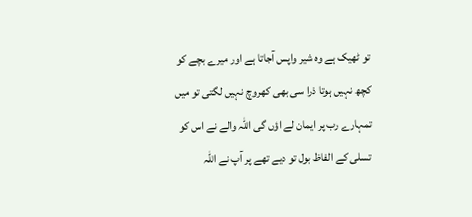تو ٹھیک ہے وہ شیر واپس آجاتا ہے اور میرے بچے کو کچھ نہیں ہوتا ذرا سی بھی کھروچ نہیں لگتی تو میں تمہارے رب پر ایمان لے اؤں گی اللہ والے نے اس کو تسلی کے الفاظ بول تو دیے تھے پر آپ نے اللہ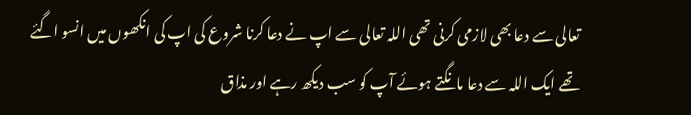تعالی سے دعا بھی لازمی کرنی تھی اللہ تعالی سے اپ نے دعا کرنا شروع کی اپ کی انکھوں میں انسو اگئے تھے ایک اللہ سے دعا مانگتے ہوئے آپ کو سب دیکھ رہے اور مذاق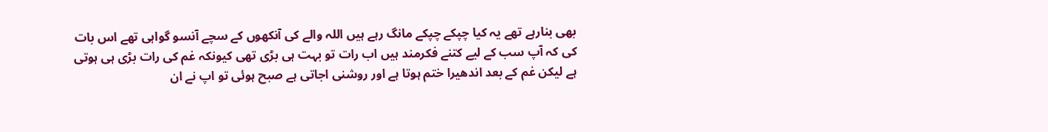بھی بنارہے تھے یہ کیا چپکے چپکے مانگ رہے ہیں اللہ والے کی آنکھوں کے سچے آنسو گواہی تھے اس بات کی کہ آپ سب کے لیے کتنے فکرمند ہیں اب رات تو بہت ہی بڑی تھی کیونکہ غم کی رات بڑی ہی ہوتی ہے لیکن غم کے بعد اندھیرا ختم ہوتا ہے اور روشنی اجاتی ہے صبح ہوئی تو اپ نے ان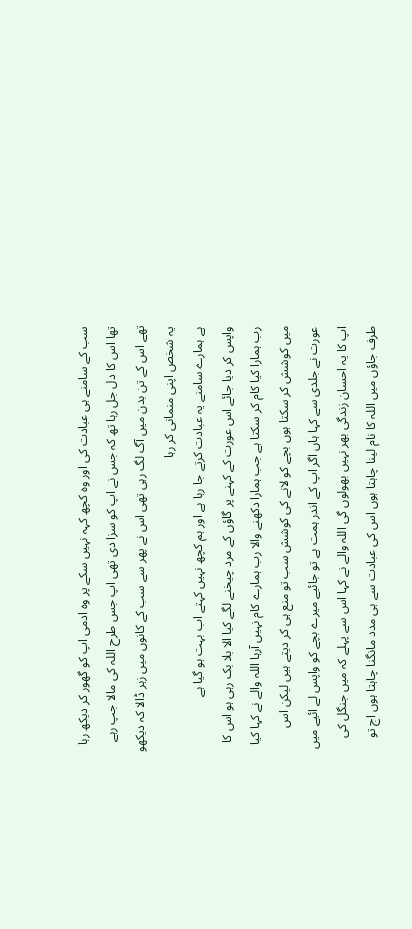سب کے سامنے ہی عبادت کی اور وہ کچھ کہہ نہیں سکے پر وہ ادمی اپ کو گھور کر دیکھ رہا تھا اس کا دل جل رہا تھ کہ جس نے اپ کو سزا دی تھی اپ جس طرح اللہ کی مالا جپ رہے تھے اس کے تن بدن میں آگ لگ رہی تھی اس نے پھر سے سب کے کانوں میں زہر ڈالا کہ دیکھو یہ شخص اپنی منمانی کر رہا
ہے ہمارے سامنے یہ عبادت کرتے جا رہا ہے اور ہم کچھ نہیں کہتے اب بہت ہو گیا ہے
واپس کر دیا جائے اس عورت کے کہنے پر گاؤں کے مرد چیخنے لگے کیا الا بلا بک رہی ہو اس کا رب ہمارا کیا کام کر سکتا ہے جب ہمارا دکھنے والا رب ہمارے کام نہیں آرہا اللہ والے نے کہا کیا میں کوشش کر سکتا ہوں بچے کو لانے کی کوشش سب تو منع ہی کر دیتے ہیں لیکن اس عورت نے جلدی سے کہا ہاں اگر اپ کے اندر ہمت ہے تو جائیے میرے بچے کو واپس لے ائیے میں اپ کا یہ احسان زندگی بھر نہیں بھولوں گی اللہ والے نے کہا اس سے پہلے کہ میں جنگل کی طرف جاؤں میں اللہ کا نام لینا چاہتا ہوں اس کی عبادت سے ہی مدد مانگنا چاہتا ہوں اج تو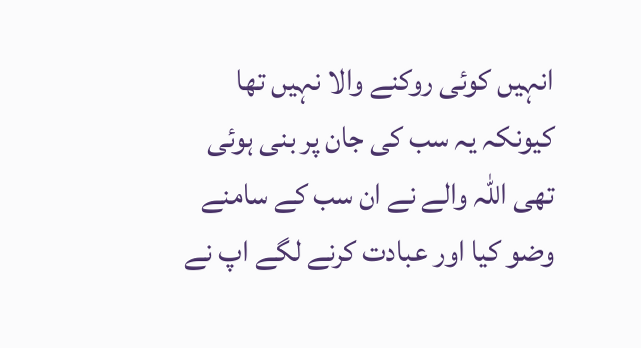انہیں کوئی روکنے والا نہیں تھا کیونکہ یہ سب کی جان پر بنی ہوئی تھی اللہ والے نے ان سب کے سامنے وضو کیا اور عبادت کرنے لگے اپ نے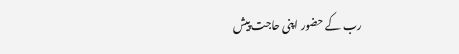رب کے حضور اپنی حاجت پیش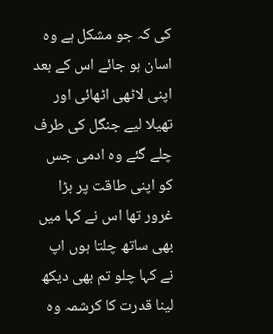کی کہ جو مشکل ہے وہ اسان ہو جائے اس کے بعد اپنی لاٹھی اٹھائی اور تھیلا لیے جنگل کی طرف چلے گئے وہ ادمی جس کو اپنی طاقت پر بڑا غرور تھا اس نے کہا میں بھی ساتھ چلتا ہوں اپ نے کہا چلو تم بھی دیکھ لینا قدرت کا کرشمہ وہ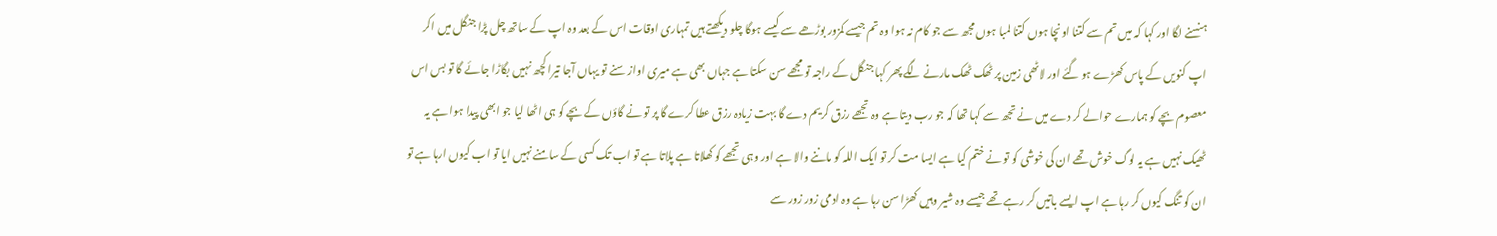ہنسنے لگا اور کہا کہ میں تم سے کتنا اونچا ہوں کتنا لمبا ہوں مجھ سے جو کام نہ ہوا وہ تم جیسے کمزور بوڑھے سے کیسے ہوگا چلو دیکھتے ہیں تمہاری اوقات اس کے بعد وہ اپ کے ساتھ چل پڑا جنگل میں اکر اپ کنویں کے پاس کھڑے ہو گئے اور لاٹھی زمین پر ٹھک ٹھک مارنے لگے پھر کہا جنگل کے راجہ تو مجھے سن سکتا ہے جہاں بھی ہے میری اواز سنے تو یہاں آجا تیرا کچھ نہیں بگاڑا جائے گا تو بس اس معصوم بچے کو ہمارے حوالے کر دے میں نے تجھ سے کہا تھا کہ جو رب دیتا ہے وہ تجھے رزق کریم دے گا بہت زیادہ رزق عطا کرے گا پر تو نے گاؤں کے بچے کو ہی اٹھا لیا جو ابھی پیدا ہوا ہے یہ ٹھیک نہیں ہے یہ لوگ خوش تھے ان کی خوشی کو تو نے ختم کیا ہے ایسا مت کر تو ایک اللہ کو ماننے والا ہے اور وہی تجھے کو کھلاتا ہے پلاتا ہے تو اب تک کسی کے سامنے نہیں ایا تو اب کیوں ارہا ہے تو ان کو تنگ کیوں کر رہا ہے اپ ایسے باتیں کر رہے تھے جیسے وہ شیر وہیں کھڑا سن رہا ہے وہ ادمی زور زور سے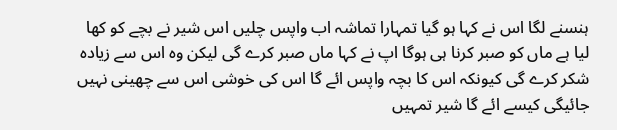ہنسنے لگا اس نے کہا ہو گیا تمہارا تماشہ اب واپس چلیں اس شیر نے بچے کو کھا لیا ہے ماں کو صبر کرنا ہی ہوگا اپ نے کہا ماں صبر کرے گی لیکن وہ اس سے زیادہ شکر کرے گی کیونکہ اس کا بچہ واپس ائے گا اس کی خوشی اس سے چھینی نہیں جائیگی کیسے ائے گا شیر تمہیں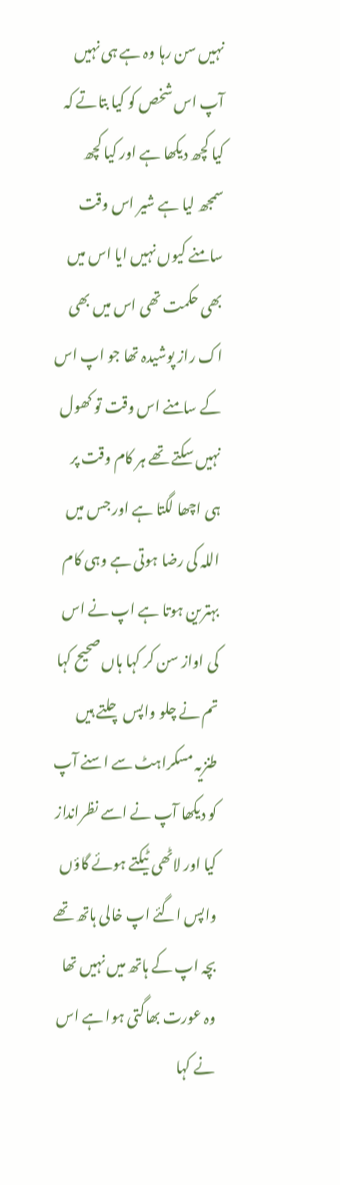نہیں سن رہا وہ ہے ہی نہیں آپ اس شخص کو کیا بتاتے کہ کیا کچھ دیکھا ہے اور کیا کچھ سمجھ لیا ہے شیر اس وقت سامنے کیوں نہیں ایا اس میں بھی حکمت تھی اس میں بھی اک راز پوشیدہ تھا جو اپ اس کے سامنے اس وقت تو کھول نہیں سکتے تھے ہر کام وقت پر ہی اچھا لگتا ہے اور جس میں اللہ کی رضا ہوتی ہے وہی کام بہترین ہوتا ہے اپ نے اس کی اواز سن کر کہا ہاں صحیح کہا تم نے چلو واپس چلتے ہیں طنزیہ مسکراہٹ سے اسنے آپ کو دیکھا آپ نے اسے نظرانداز کیا اور لاٹھی ٹیکتے ہوئے گاؤں واپس اگئے اپ خالی ہاتھ تھے بچہ اپ کے ہاتھ میں نہیں تھا وہ عورت بھاگتی ہوا ہے اس نے کہا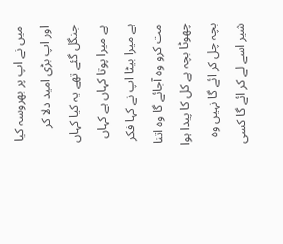میں نے اپ پر بھروسہ کیا اور اپ بڑی امید دلا کر جنگل گئے تھے یہ کیا کہاں ہے میرا پوتا کہاں ہے کہاں ہے میرا بیٹا اپ نے کہا فکر مت کرو وہ آجائے گا وہ اتنا چھوٹا بچہ ہے کل کا پیدا ہوا بچہ چل کر ائے گا نہیں وہ شیر اسے لے کر ائے گا کسی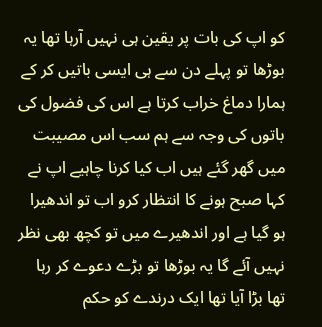کو اپ کی بات پر یقین ہی نہیں آرہا تھا یہ بوڑھا تو پہلے دن سے ہی ایسی باتیں کر کے ہمارا دماغ خراب کرتا ہے اس کی فضول کی باتوں کی وجہ سے ہم سب اس مصیبت میں گھر گئے ہیں اب کیا کرنا چاہیے اپ نے کہا صبح ہونے کا انتظار کرو اب تو اندھیرا ہو گیا ہے اور اندھیرے میں تو کچھ بھی نظر نہیں آئے گا یہ بوڑھا تو بڑے دعوے کر رہا تھا بڑا آیا تھا ایک درندے کو حکم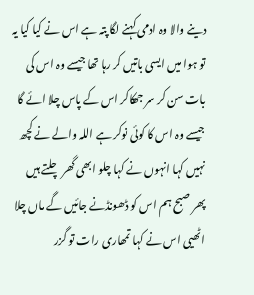دینے والا وہ ادمی کہنے لگا پتہ ہے اس نے کیا کیا یہ تو ہوا میں ایسی باتیں کر رہا تھا جیسے وہ اس کی بات سن کر سر جھکاکر اس کے پاس چلا ائے گا جیسے وہ اس کا کوئی نوکر ہے اللہ والے نے کچھ نہیں کہا انہوں نے کہا چلو ابھی گھر چلتے ہیں پھر صبح ہم اس کو ڈھونڈنے جائیں گے ماں چلا اٹھیی اس نے کہا تمھاری رات تو گزر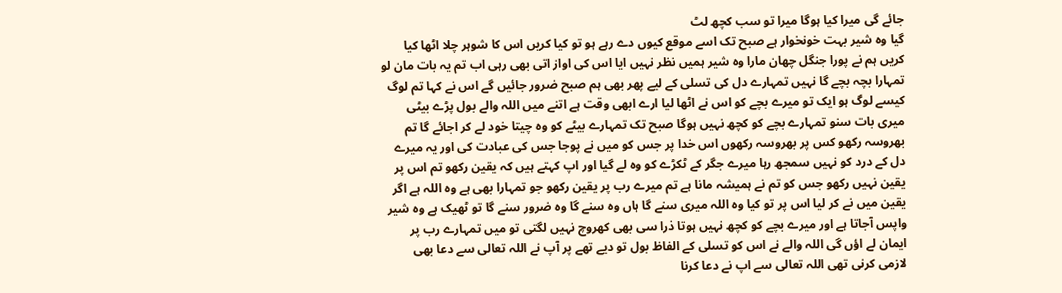جائے گی میرا کیا ہوگا میرا تو سب کچھ لٹ
گیا وہ شیر بہت خونخوار ہے صبح تک اسے موقع کیوں دے رہے ہو تو کیا کریں اس کا شوہر چلا اٹھا کیا کریں ہم نے پورا جنگل چھان مارا وہ شیر ہمیں نظر نہیں ایا اس کی اواز اتی بھی رہی اب تم یہ بات مان لو تمہارا بچہ بچے گا نہیں تمہارے دل کی تسلی کے لیے پھر بھی ہم صبح ضرور جائیں گے اس نے کہا تم لوگ کیسے لوگ ہو ایک تو میرے بچے کو اس نے اٹھا لیا ارے ابھی وقت ہے اتنے میں اللہ والے بول پڑے بیٹی میری بات سنو تمہارے بچے کو کچھ نہیں ہوگا صبح تک تمہارے بیٹے کو وہ چیتا خود لے کر اجائے گا تم بھروسہ رکھو کس پر بھروسہ رکھوں اس خدا پر جس کو میں نے پوجا جس کی عبادت کی اور یہ میرے دل کے درد کو نہیں سمجھ رہا میرے جگر کے ٹکڑے کو وہ لے گیا اور اپ کہتے ہیں کہ یقین رکھو تم اس پر یقین نہیں رکھو جس کو تم نے ہمیشہ مانا ہے تم میرے رب پر یقین رکھو جو تمہارا بھی ہے وہ اللہ ہے اگر یقین میں نے کر لیا اس پر تو کیا وہ اللہ میری سنے گا ہاں وہ سنے گا وہ ضرور سنے گا تو ٹھیک ہے وہ شیر واپس آجاتا ہے اور میرے بچے کو کچھ نہیں ہوتا ذرا سی بھی کھروچ نہیں لگتی تو میں تمہارے رب پر ایمان لے اؤں گی اللہ والے نے اس کو تسلی کے الفاظ بول تو دیے تھے پر آپ نے اللہ تعالی سے دعا بھی لازمی کرنی تھی اللہ تعالی سے اپ نے دعا کرنا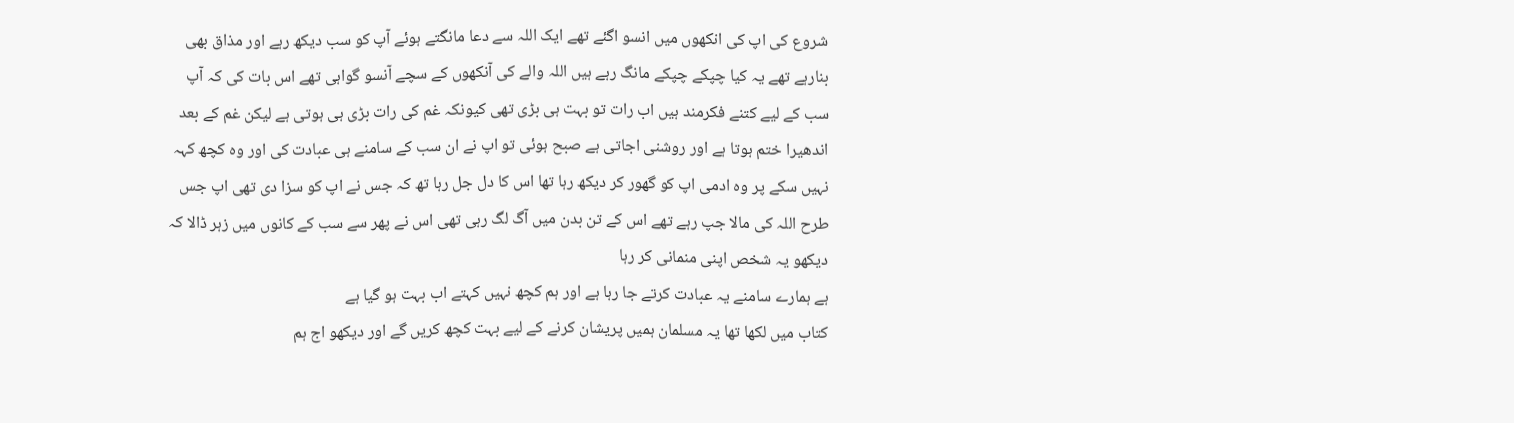شروع کی اپ کی انکھوں میں انسو اگئے تھے ایک اللہ سے دعا مانگتے ہوئے آپ کو سب دیکھ رہے اور مذاق بھی بنارہے تھے یہ کیا چپکے چپکے مانگ رہے ہیں اللہ والے کی آنکھوں کے سچے آنسو گواہی تھے اس بات کی کہ آپ سب کے لیے کتنے فکرمند ہیں اب رات تو بہت ہی بڑی تھی کیونکہ غم کی رات بڑی ہی ہوتی ہے لیکن غم کے بعد اندھیرا ختم ہوتا ہے اور روشنی اجاتی ہے صبح ہوئی تو اپ نے ان سب کے سامنے ہی عبادت کی اور وہ کچھ کہہ نہیں سکے پر وہ ادمی اپ کو گھور کر دیکھ رہا تھا اس کا دل جل رہا تھ کہ جس نے اپ کو سزا دی تھی اپ جس طرح اللہ کی مالا جپ رہے تھے اس کے تن بدن میں آگ لگ رہی تھی اس نے پھر سے سب کے کانوں میں زہر ڈالا کہ دیکھو یہ شخص اپنی منمانی کر رہا
ہے ہمارے سامنے یہ عبادت کرتے جا رہا ہے اور ہم کچھ نہیں کہتے اب بہت ہو گیا ہے
کتاب میں لکھا تھا یہ مسلمان ہمیں پریشان کرنے کے لیے بہت کچھ کریں گے اور دیکھو اج ہم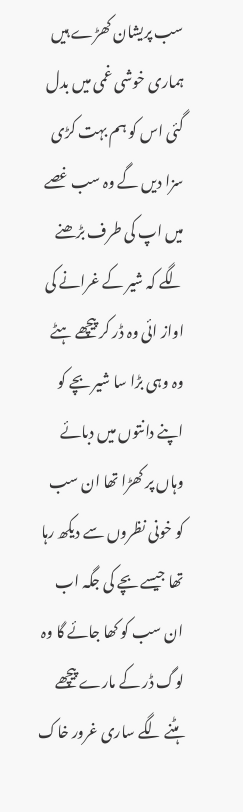سب پریشان کھڑے ہیں ہماری خوشی غمی میں بدل گئی اس کو ہم بہت کڑی سزا دیں گے وہ سب غصے میں اپ کی طرف بڑھنے لگے کہ شیر کے غرانے کی اواز ائی وہ ڈر کر پیچھے ہٹے وہ وہی بڑا سا شیر بچے کو اپنے دانتوں میں دبائے وہاں پر کھڑا تھا ان سب کو خونی نظروں سے دیکھ رہا تھا جیسے بچے کی جگہ اب ان سب کو کھا جائے گا وہ لوگ ڈر کے مارے پیچھے ہٹنے لگے ساری غرور خاک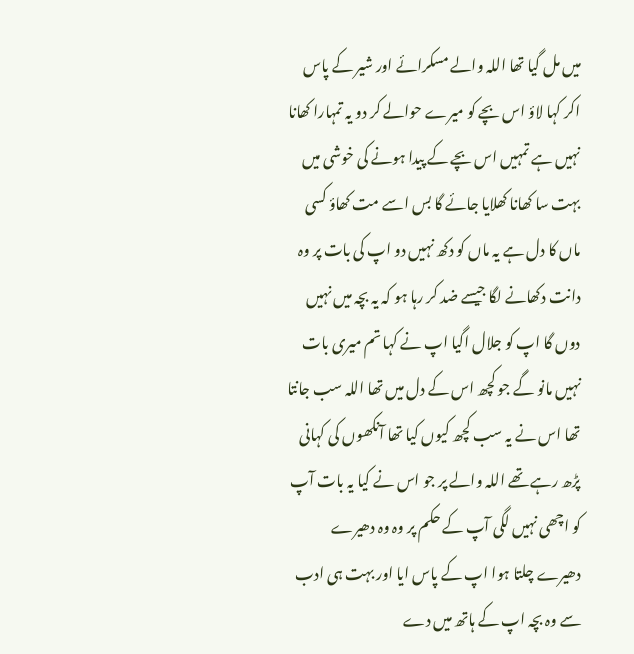میں مل گیا تھا اللہ والے مسکرائے اور شیر کے پاس اکر کہا لاؤ اس بچے کو میرے حوالے کر دو یہ تمہارا کھانا نہیں ہے تمہیں اس بچے کے پیدا ہونے کی خوشی میں بہت سا کھانا کھلایا جائے گا بس اسے مت کھاؤ کسی ماں کا دل ہے یہ ماں کو دکھ نہیں دو اپ کی بات پر وہ دانت دکھانے لگا جیسے ضد کر رہا ہو کہ یہ بچہ میں نہیں دوں گا اپ کو جلال اگیا اپ نے کہا تم میری بات نہیں مانو گے جو کچھ اس کے دل میں تھا اللہ سب جانتا تھا اس نے یہ سب کچھ کیوں کیا تھا آنکھوں کی کہانی پڑھ رہے تھے اللہ والے پر جو اس نے کیا یہ بات آپ کو اچھی نہیں لگی آپ کے حکم پر وہ وہ دھیرے دھیرے چلتا ہوا اپ کے پاس ایا اور بہت ہی ادب سے وہ بچہ اپ کے ہاتھ میں دے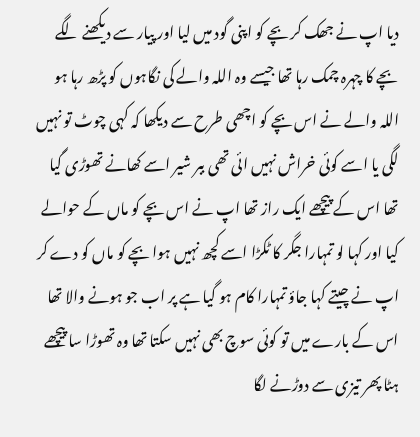دیا اپ نے جھک کر بچے کو اپنی گود میں لیا اور پیار سے دیکھنے لگے بچے کا چہرہ چمک رہا تھا جیسے وہ اللہ والے کی نگاہوں کو پڑھ رہا ہو اللہ والے نے اس بچے کو اچھی طرح سے دیکھا کہ کہی چوٹ تو نہیں لگی یا اسے کوئی خراش نہیں ائی تھی ببر شیر اسے کھانے تھوڑی گیا تھا اس کے پیچھے ایک راز تھا اپ نے اس بچے کو ماں کے حوالے کیا اور کہا لو تمہارا جگر کا ٹکڑا اسے کچھ نہیں ہوا بچے کو ماں کو دے کر اپ نے چیتے کہا جاؤ تمہارا کام ہو گیا ہے پر اب جو ہونے والا تھا اس کے بارے میں تو کوئی سوچ بھی نہیں سکتا تھا وہ تھوڑا سا پیچھے ہٹا پھر تیزی سے دوڑنے لگا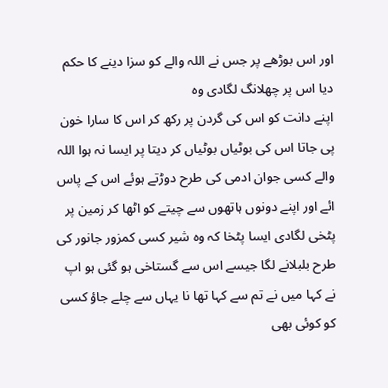اور اس بوڑھے پر جس نے اللہ والے کو سزا دینے کا حکم دیا اس پر چھلانگ لگادی وہ
اپنے دانت کو اس کی گردن پر رکھ کر اس کا سارا خون پی جاتا اس کی بوٹیاں بوٹیاں کر دیتا پر ایسا نہ ہوا اللہ والے کسی جوان ادمی کی طرح دوڑتے ہوئے اس کے پاس ائے اور اپنے دونوں ہاتھوں سے چیتے کو اٹھا کر زمین پر پٹخی لگادی ایسا پٹخا کہ وہ شیر کسی کمزور جانور کی طرح بلبلانے لگا جیسے اس سے گستاخی ہو گئی ہو اپ نے کہا میں نے تم سے کہا تھا نا یہاں سے چلے جاؤ کسی کو کوئی بھی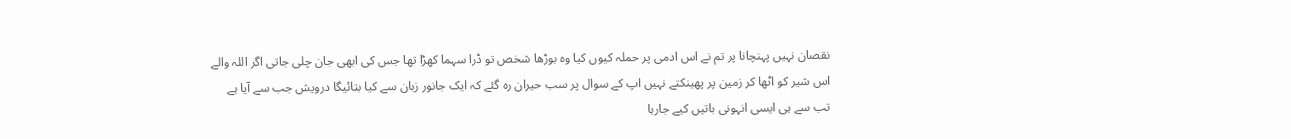نقصان نہیں پہنچانا پر تم نے اس ادمی پر حملہ کیوں کیا وہ بوڑھا شخص تو ڈرا سہما کھڑا تھا جس کی ابھی جان چلی جاتی اگر اللہ والے اس شیر کو اٹھا کر زمین پر پھینکتے نہیں اپ کے سوال پر سب حیران رہ گئے کہ ایک جانور زبان سے کیا بتائیگا درویش جب سے آیا ہے تب سے ہی ایسی انہونی باتیں کیے جارہا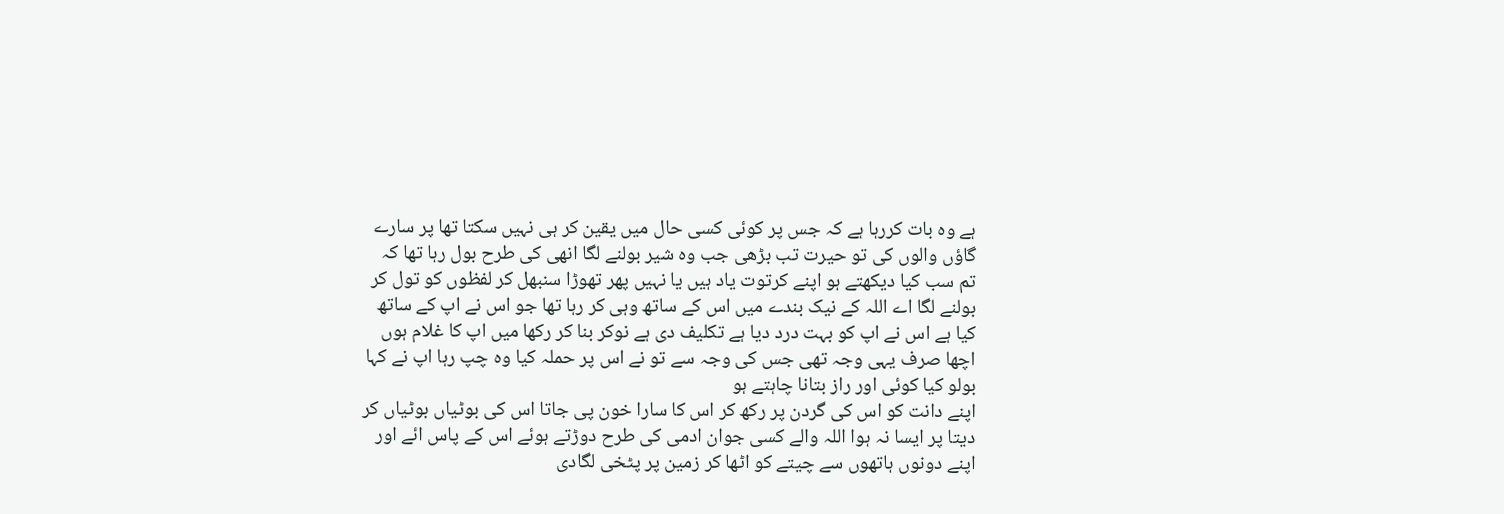ہے وہ بات کررہا ہے کہ جس پر کوئی کسی حال میں یقین کر ہی نہیں سکتا تھا پر سارے گاؤں والوں کی تو حیرت تب بڑھی جب وہ شیر بولنے لگا انھی کی طرح بول رہا تھا کہ تم سب کیا دیکھتے ہو اپنے کرتوت یاد ہیں یا نہیں پھر تھوڑا سنبھل کر لفظوں کو تول کر بولنے لگا اے اللہ کے نیک بندے میں اس کے ساتھ وہی کر رہا تھا جو اس نے اپ کے ساتھ کیا ہے اس نے اپ کو بہت درد دیا ہے تکلیف دی ہے نوکر بنا کر رکھا میں اپ کا غلام ہوں اچھا صرف یہی وجہ تھی جس کی وجہ سے تو نے اس پر حملہ کیا وہ چپ رہا اپ نے کہا بولو کیا کوئی اور راز بتانا چاہتے ہو
اپنے دانت کو اس کی گردن پر رکھ کر اس کا سارا خون پی جاتا اس کی بوٹیاں بوٹیاں کر دیتا پر ایسا نہ ہوا اللہ والے کسی جوان ادمی کی طرح دوڑتے ہوئے اس کے پاس ائے اور اپنے دونوں ہاتھوں سے چیتے کو اٹھا کر زمین پر پٹخی لگادی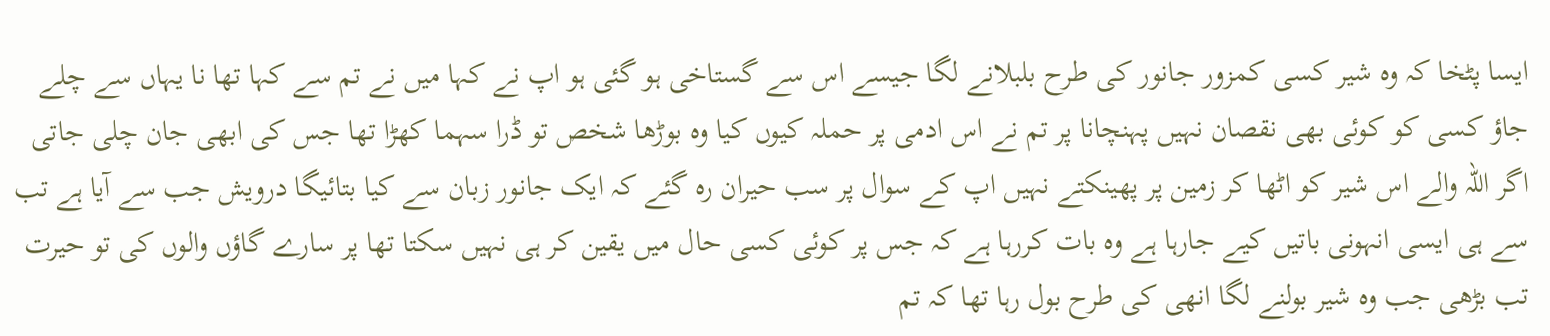ایسا پٹخا کہ وہ شیر کسی کمزور جانور کی طرح بلبلانے لگا جیسے اس سے گستاخی ہو گئی ہو اپ نے کہا میں نے تم سے کہا تھا نا یہاں سے چلے جاؤ کسی کو کوئی بھی نقصان نہیں پہنچانا پر تم نے اس ادمی پر حملہ کیوں کیا وہ بوڑھا شخص تو ڈرا سہما کھڑا تھا جس کی ابھی جان چلی جاتی اگر اللہ والے اس شیر کو اٹھا کر زمین پر پھینکتے نہیں اپ کے سوال پر سب حیران رہ گئے کہ ایک جانور زبان سے کیا بتائیگا درویش جب سے آیا ہے تب سے ہی ایسی انہونی باتیں کیے جارہا ہے وہ بات کررہا ہے کہ جس پر کوئی کسی حال میں یقین کر ہی نہیں سکتا تھا پر سارے گاؤں والوں کی تو حیرت تب بڑھی جب وہ شیر بولنے لگا انھی کی طرح بول رہا تھا کہ تم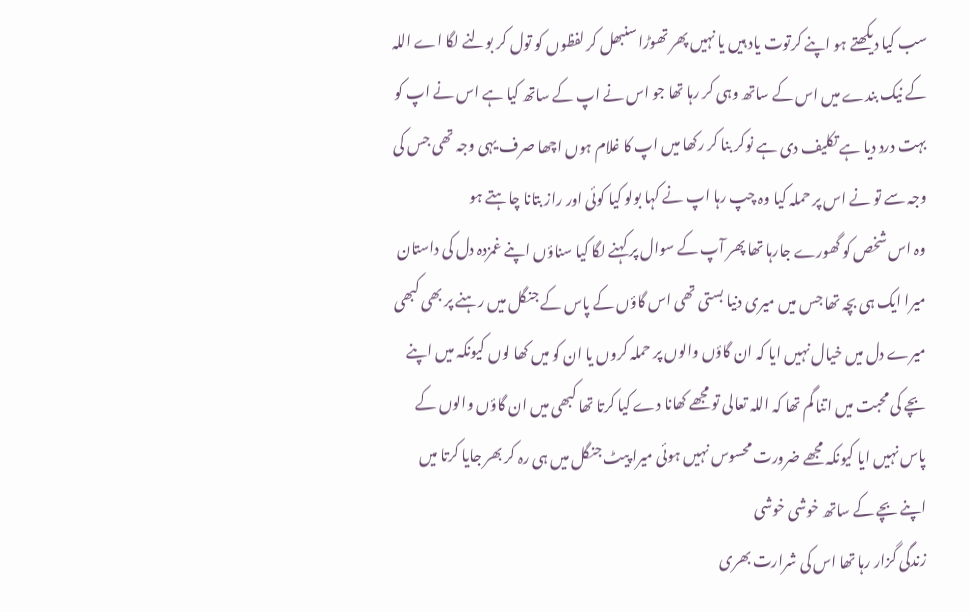سب کیا دیکھتے ہو اپنے کرتوت یاد ہیں یا نہیں پھر تھوڑا سنبھل کر لفظوں کو تول کر بولنے لگا اے اللہ کے نیک بندے میں اس کے ساتھ وہی کر رہا تھا جو اس نے اپ کے ساتھ کیا ہے اس نے اپ کو بہت درد دیا ہے تکلیف دی ہے نوکر بنا کر رکھا میں اپ کا غلام ہوں اچھا صرف یہی وجہ تھی جس کی وجہ سے تو نے اس پر حملہ کیا وہ چپ رہا اپ نے کہا بولو کیا کوئی اور راز بتانا چاہتے ہو
وہ اس شخص کو گھورے جارہا تھا پھر آپ کے سوال پر کہنے لگا کیا سناؤں اپنے غمزدہ دل کی داستان میرا ایک ہی بچہ تھا جس میں میری دنیا بستی تھی اس گاؤں کے پاس کے جنگل میں رہنے پر بھی کبھی میرے دل میں خیال نہیں ایا کہ ان گاؤں والوں پر حملہ کروں یا ان کو میں کھا لوں کیونکہ میں اپنے بچے کی محبت میں اتنا گم تھا کہ اللہ تعالی تو مجھے کھانا دے کیا کرتا تھا کبھی میں ان گاؤں والوں کے پاس نہیں ایا کیونکہ مجھے ضرورت محسوس نہیں ہوئی میرا پیٹ جنگل میں ہی رہ کر بھر جایا کرتا میں اپنے بچے کے ساتھ خوشی خوشی
زندگی گزار رہا تھا اس کی شرارت بھری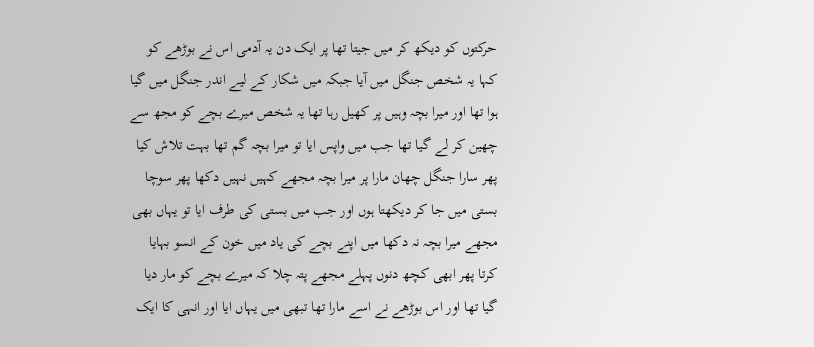حرکتوں کو دیکھ کر میں جیتا تھا پر ایک دن یہ آدمی اس نے بوڑھے کو کہا یہ شخص جنگل میں آیا جبکہ میں شکار کے لیے اندر جنگل میں گیا ہوا تھا اور میرا بچہ وہیں پر کھیل رہا تھا یہ شخص میرے بچے کو مجھ سے چھین کر لے گیا تھا جب میں واپس ایا تو میرا بچہ گم تھا بہت تلاش کیا پھر سارا جنگل چھان مارا پر میرا بچہ مجھے کہیں نہیں دکھا پھر سوچا بستی میں جا کر دیکھتا ہوں اور جب میں بستی کی طرف ایا تو یہاں بھی مجھے میرا بچہ نہ دکھا میں اپنے بچے کی یاد میں خون کے انسو بہایا کرتا پھر ابھی کچھ دنوں پہلے مجھے پتہ چلا کہ میرے بچے کو مار دیا گیا تھا اور اس بوڑھے نے اسے مارا تھا تبھی میں یہاں ایا اور انہی کا ایک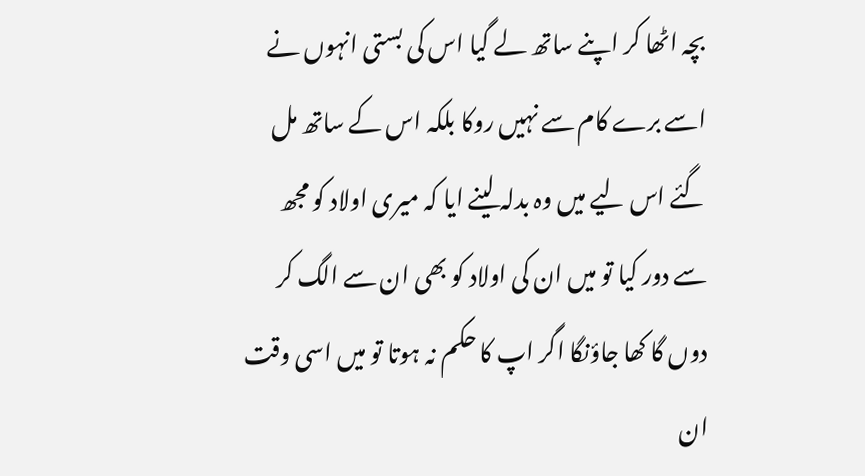بچہ اٹھا کر اپنے ساتھ لے گیا اس کی بستی انہوں نے اسے برے کام سے نہیں روکا بلکہ اس کے ساتھ مل گئے اس لیے میں وہ بدلہ لینے ایا کہ میری اولاد کو مجھ سے دور کیا تو میں ان کی اولاد کو بھی ان سے الگ کر دوں گا کھا جاؤنگا اگر اپ کا حکم نہ ہوتا تو میں اسی وقت ان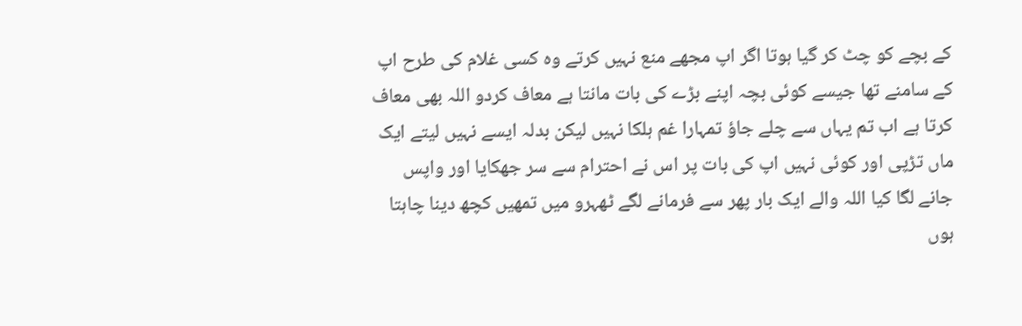کے بچے کو چٹ کر گیا ہوتا اگر اپ مجھے منع نہیں کرتے وہ کسی غلام کی طرح اپ کے سامنے تھا جیسے کوئی بچہ اپنے بڑے کی بات مانتا ہے معاف کردو اللہ بھی معاف کرتا ہے اب تم یہاں سے چلے جاؤ تمہارا غم ہلکا نہیں لیکن بدلہ ایسے نہیں لیتے ایک ماں تڑپی اور کوئی نہیں اپ کی بات پر اس نے احترام سے سر جھکایا اور واپس جانے لگا کیا اللہ والے ایک بار پھر سے فرمانے لگے ٹھہرو میں تمھیں کچھ دینا چاہتا ہوں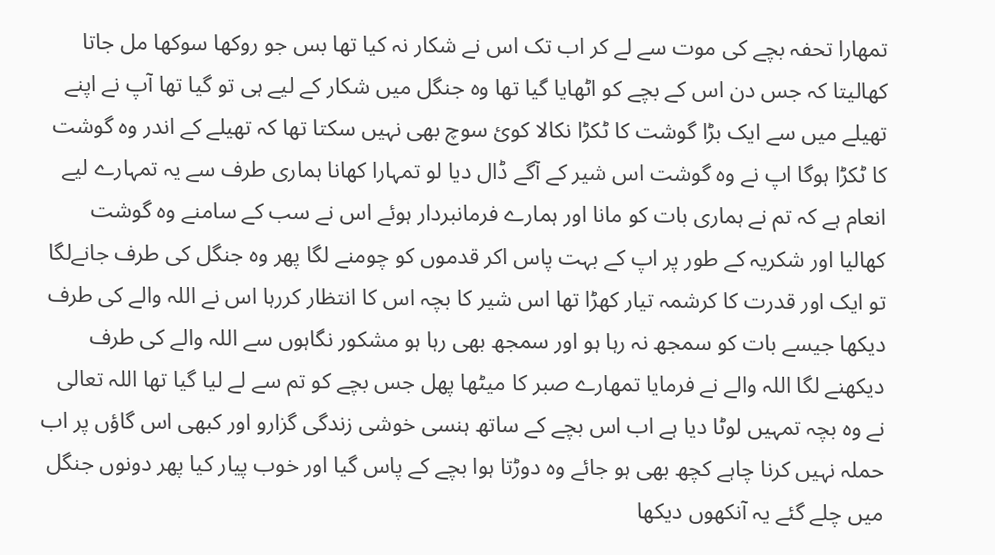تمھارا تحفہ بچے کی موت سے لے کر اب تک اس نے شکار نہ کیا تھا بس جو روکھا سوکھا مل جاتا کھالیتا کہ جس دن اس کے بچے کو اٹھایا گیا تھا وہ جنگل میں شکار کے لیے ہی تو گیا تھا آپ نے اپنے تھیلے میں سے ایک بڑا گوشت کا ٹکڑا نکالا کوئ سوچ بھی نہیں سکتا تھا کہ تھیلے کے اندر وہ گوشت کا ٹکڑا ہوگا اپ نے وہ گوشت اس شیر کے آگے ڈال دیا لو تمہارا کھانا ہماری طرف سے یہ تمہارے لیے انعام ہے کہ تم نے ہماری بات کو مانا اور ہمارے فرمانبردار ہوئے اس نے سب کے سامنے وہ گوشت
کھالیا اور شکریہ کے طور پر اپ کے بہت پاس اکر قدموں کو چومنے لگا پھر وہ جنگل کی طرف جانےلگا تو ایک اور قدرت کا کرشمہ تیار کھڑا تھا اس شیر کا بچہ اس کا انتظار کررہا اس نے اللہ والے کی طرف دیکھا جیسے بات کو سمجھ نہ رہا ہو اور سمجھ بھی رہا ہو مشکور نگاہوں سے اللہ والے کی طرف دیکھنے لگا اللہ والے نے فرمایا تمھارے صبر کا میٹھا پھل جس بچے کو تم سے لے لیا گیا تھا اللہ تعالی نے وہ بچہ تمہیں لوٹا دیا ہے اب اس بچے کے ساتھ ہنسی خوشی زندگی گزارو اور کبھی اس گاؤں پر اب حملہ نہیں کرنا چاہے کچھ بھی ہو جائے وہ دوڑتا ہوا بچے کے پاس گیا اور خوب پیار کیا پھر دونوں جنگل میں چلے گئے یہ آنکھوں دیکھا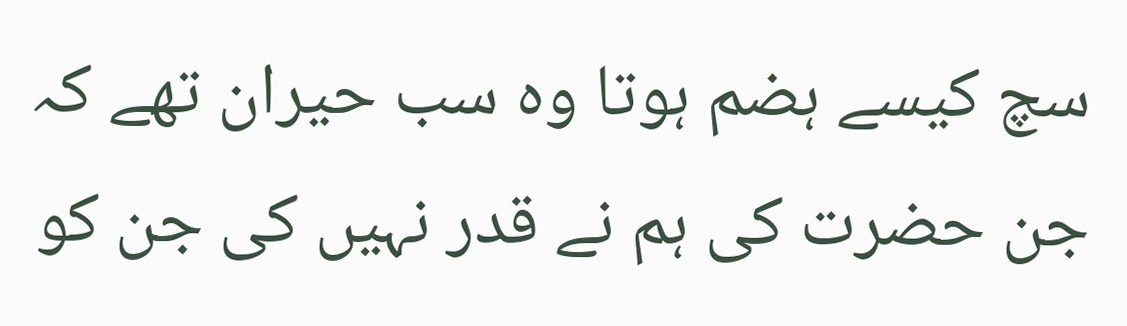سچ کیسے ہضم ہوتا وہ سب حیران تھے کہ جن حضرت کی ہم نے قدر نہیں کی جن کو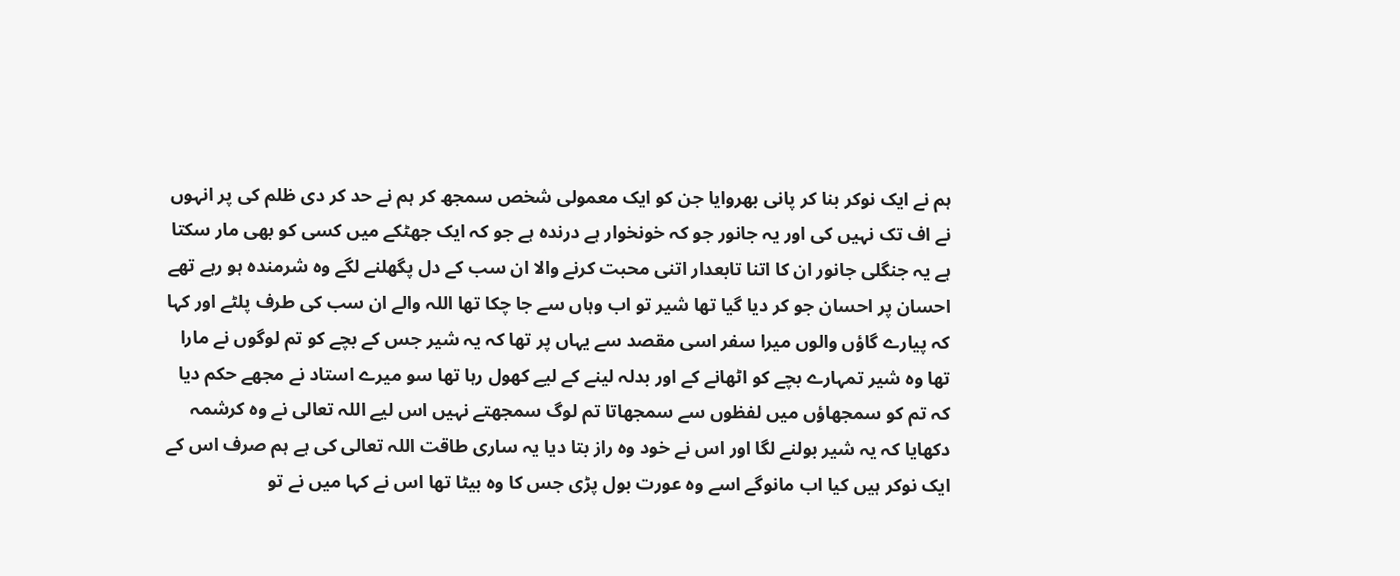ہم نے ایک نوکر بنا کر پانی بھروایا جن کو ایک معمولی شخص سمجھ کر ہم نے حد کر دی ظلم کی پر انہوں نے اف تک نہیں کی اور یہ جانور جو کہ خونخوار ہے درندہ ہے جو کہ ایک جھٹکے میں کسی کو بھی مار سکتا ہے یہ جنگلی جانور ان کا اتنا تابعدار اتنی محبت کرنے والا ان سب کے دل پگھلنے لگے وہ شرمندہ ہو رہے تھے احسان پر احسان جو کر دیا گیا تھا شیر تو اب وہاں سے جا چکا تھا اللہ والے ان سب کی طرف پلٹے اور کہا کہ پیارے گاؤں والوں میرا سفر اسی مقصد سے یہاں پر تھا کہ یہ شیر جس کے بچے کو تم لوگوں نے مارا تھا وہ شیر تمہارے بچے کو اٹھانے کے اور بدلہ لینے کے لیے کھول رہا تھا سو میرے استاد نے مجھے حکم دیا کہ تم کو سمجھاؤں میں لفظوں سے سمجھاتا تم لوگ سمجھتے نہیں اس لیے اللہ تعالی نے وہ کرشمہ دکھایا کہ یہ شیر بولنے لگا اور اس نے خود وہ راز بتا دیا یہ ساری طاقت اللہ تعالی کی ہے ہم صرف اس کے ایک نوکر ہیں کیا اب مانوگے اسے وہ عورت بول پڑی جس کا وہ بیٹا تھا اس نے کہا میں نے تو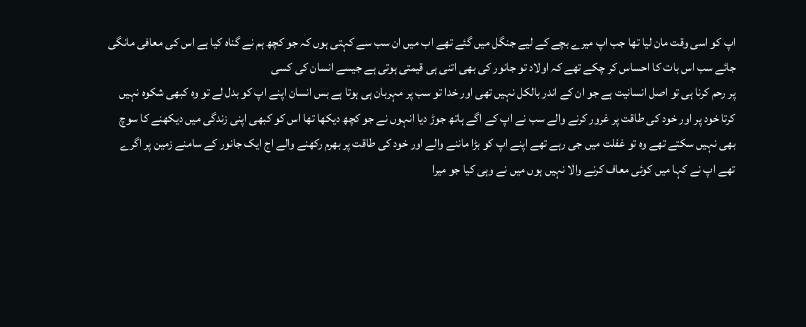اپ کو اسی وقت مان لیا تھا جب اپ میرے بچے کے لیے جنگل میں گئے تھے اب میں ان سب سے کہتی ہوں کہ جو کچھ ہم نے گناہ کیا ہے اس کی معافی مانگی جائے سب اس بات کا احساس کر چکے تھے کہ اولاد تو جانور کی بھی اتنی ہی قیمتی ہوتی ہے جیسے انسان کی کسی
پر رحم کرنا ہی تو اصل انسانیت ہے جو ان کے اندر بالکل نہیں تھی اور خدا تو سب پر مہربان ہی ہوتا ہے بس انسان اپنے اپ کو بدل لے تو وہ کبھی شکوہ نہیں کرتا خود پر اور خود کی طاقت پر غرور کرنے والے سب نے اپ کے اگے ہاتھ جوڑ دیا انہوں نے جو کچھ دیکھا تھا اس کو کبھی اپنی زندگی میں دیکھنے کا سوچ بھی نہیں سکتے تھے وہ تو غفلت میں جی رہے تھے اپنے اپ کو بڑا ماننے والے اور خود کی طاقت پر بھرم رکھنے والے اج ایک جانور کے سامنے زمین پر اگرے تھے اپ نے کہا میں کوئی معاف کرنے والا نہیں ہوں میں نے وہی کیا جو میرا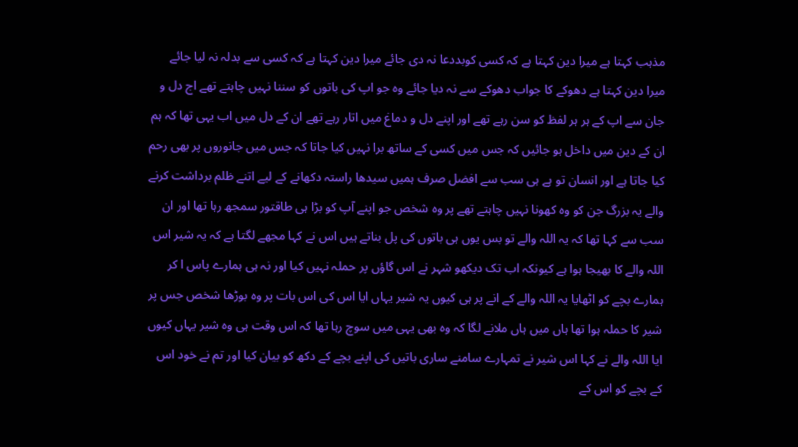مذہب کہتا ہے میرا دین کہتا ہے کہ کسی کوبددعا نہ دی جائے میرا دین کہتا ہے کہ کسی سے بدلہ نہ لیا جائے میرا دین کہتا ہے دھوکے کا جواب دھوکے سے نہ دیا جائے وہ جو اپ کی باتوں کو سننا نہیں چاہتے تھے اج دل و جان سے اپ کے ہر ہر لفظ کو سن رہے تھے اور اپنے دل و دماغ میں اتار رہے تھے ان کے دل میں اب یہی تھا کہ ہم ان کے دین میں داخل ہو جائیں کہ جس میں کسی کے ساتھ برا نہیں کیا جاتا کہ جس میں جانوروں پر بھی رحم کیا جاتا ہے اور انسان تو ہے ہی سب سے افضل صرف ہمیں سیدھا راستہ دکھانے کے لیے اتنے ظلم برداشت کرنے والے یہ بزرگ جن کو وہ کھونا نہیں چاہتے تھے پر وہ شخص جو اپنے آپ کو بڑا ہی طاقتور سمجھ رہا تھا اور ان سب سے کہا تھا کہ یہ اللہ والے تو بس یوں ہی باتوں کی پل بناتے ہیں اس نے کہا مجھے لگتا ہے کہ یہ شیر اس اللہ والے کا بھیجا ہوا ہے کیونکہ اب تک دیکھو شہر نے اس گاؤں پر حملہ نہیں کیا اور نہ ہی ہمارے پاس ا کر ہمارے بچے کو اٹھایا یہ اللہ والے کے انے پر ہی کیوں یہ شیر یہاں ایا اس کی اس بات پر وہ بوڑھا شخص جس پر شیر کا حملہ ہوا تھا ہاں میں ہاں ملانے لگا کہ وہ بھی یہی میں سوچ رہا تھا کہ اس وقت ہی وہ شیر یہاں کیوں ایا اللہ والے نے کہا اس شیر نے تمہارے سامنے ساری باتیں کی اپنے بچے کے دکھ کو بیان کیا اور تم نے خود اس کے بچے کو اس کے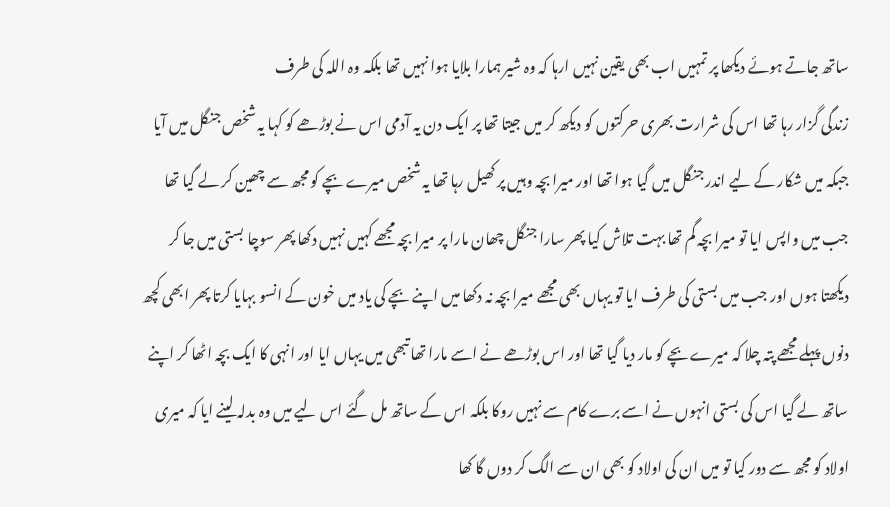ساتھ جاتے ہوئے دیکھا پر تمہیں اب بھی یقین نہیں ارہا کہ وہ شیر ہمارا بلایا ہوا نہیں تھا بلکہ وہ اللہ کی طرف
زندگی گزار رہا تھا اس کی شرارت بھری حرکتوں کو دیکھ کر میں جیتا تھا پر ایک دن یہ آدمی اس نے بوڑھے کو کہا یہ شخص جنگل میں آیا جبکہ میں شکار کے لیے اندر جنگل میں گیا ہوا تھا اور میرا بچہ وہیں پر کھیل رہا تھا یہ شخص میرے بچے کو مجھ سے چھین کر لے گیا تھا جب میں واپس ایا تو میرا بچہ گم تھا بہت تلاش کیا پھر سارا جنگل چھان مارا پر میرا بچہ مجھے کہیں نہیں دکھا پھر سوچا بستی میں جا کر دیکھتا ہوں اور جب میں بستی کی طرف ایا تو یہاں بھی مجھے میرا بچہ نہ دکھا میں اپنے بچے کی یاد میں خون کے انسو بہایا کرتا پھر ابھی کچھ دنوں پہلے مجھے پتہ چلا کہ میرے بچے کو مار دیا گیا تھا اور اس بوڑھے نے اسے مارا تھا تبھی میں یہاں ایا اور انہی کا ایک بچہ اٹھا کر اپنے ساتھ لے گیا اس کی بستی انہوں نے اسے برے کام سے نہیں روکا بلکہ اس کے ساتھ مل گئے اس لیے میں وہ بدلہ لینے ایا کہ میری اولاد کو مجھ سے دور کیا تو میں ان کی اولاد کو بھی ان سے الگ کر دوں گا کھا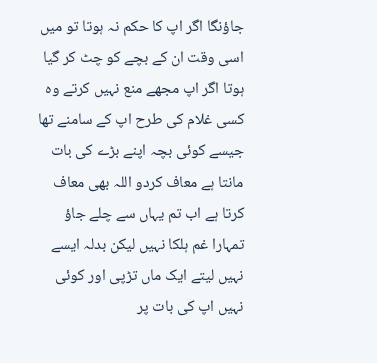جاؤنگا اگر اپ کا حکم نہ ہوتا تو میں اسی وقت ان کے بچے کو چٹ کر گیا ہوتا اگر اپ مجھے منع نہیں کرتے وہ کسی غلام کی طرح اپ کے سامنے تھا جیسے کوئی بچہ اپنے بڑے کی بات مانتا ہے معاف کردو اللہ بھی معاف کرتا ہے اب تم یہاں سے چلے جاؤ تمہارا غم ہلکا نہیں لیکن بدلہ ایسے نہیں لیتے ایک ماں تڑپی اور کوئی نہیں اپ کی بات پر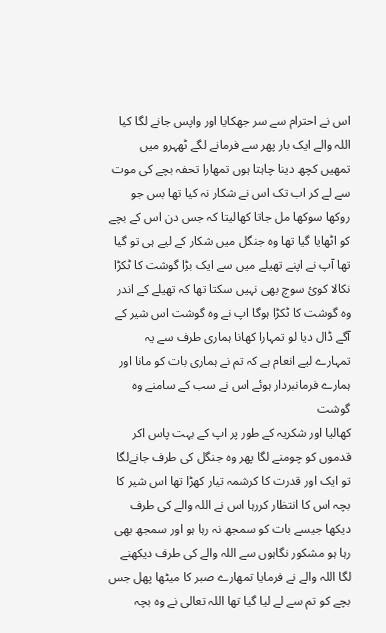اس نے احترام سے سر جھکایا اور واپس جانے لگا کیا اللہ والے ایک بار پھر سے فرمانے لگے ٹھہرو میں تمھیں کچھ دینا چاہتا ہوں تمھارا تحفہ بچے کی موت سے لے کر اب تک اس نے شکار نہ کیا تھا بس جو روکھا سوکھا مل جاتا کھالیتا کہ جس دن اس کے بچے کو اٹھایا گیا تھا وہ جنگل میں شکار کے لیے ہی تو گیا تھا آپ نے اپنے تھیلے میں سے ایک بڑا گوشت کا ٹکڑا نکالا کوئ سوچ بھی نہیں سکتا تھا کہ تھیلے کے اندر وہ گوشت کا ٹکڑا ہوگا اپ نے وہ گوشت اس شیر کے آگے ڈال دیا لو تمہارا کھانا ہماری طرف سے یہ تمہارے لیے انعام ہے کہ تم نے ہماری بات کو مانا اور ہمارے فرمانبردار ہوئے اس نے سب کے سامنے وہ گوشت
کھالیا اور شکریہ کے طور پر اپ کے بہت پاس اکر قدموں کو چومنے لگا پھر وہ جنگل کی طرف جانےلگا تو ایک اور قدرت کا کرشمہ تیار کھڑا تھا اس شیر کا بچہ اس کا انتظار کررہا اس نے اللہ والے کی طرف دیکھا جیسے بات کو سمجھ نہ رہا ہو اور سمجھ بھی رہا ہو مشکور نگاہوں سے اللہ والے کی طرف دیکھنے لگا اللہ والے نے فرمایا تمھارے صبر کا میٹھا پھل جس بچے کو تم سے لے لیا گیا تھا اللہ تعالی نے وہ بچہ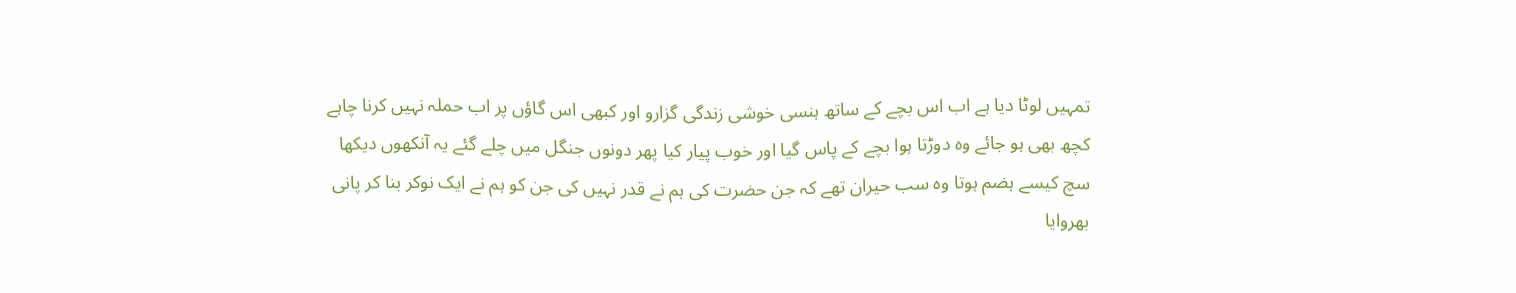تمہیں لوٹا دیا ہے اب اس بچے کے ساتھ ہنسی خوشی زندگی گزارو اور کبھی اس گاؤں پر اب حملہ نہیں کرنا چاہے کچھ بھی ہو جائے وہ دوڑتا ہوا بچے کے پاس گیا اور خوب پیار کیا پھر دونوں جنگل میں چلے گئے یہ آنکھوں دیکھا سچ کیسے ہضم ہوتا وہ سب حیران تھے کہ جن حضرت کی ہم نے قدر نہیں کی جن کو ہم نے ایک نوکر بنا کر پانی بھروایا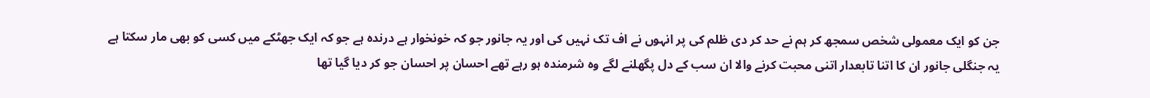جن کو ایک معمولی شخص سمجھ کر ہم نے حد کر دی ظلم کی پر انہوں نے اف تک نہیں کی اور یہ جانور جو کہ خونخوار ہے درندہ ہے جو کہ ایک جھٹکے میں کسی کو بھی مار سکتا ہے یہ جنگلی جانور ان کا اتنا تابعدار اتنی محبت کرنے والا ان سب کے دل پگھلنے لگے وہ شرمندہ ہو رہے تھے احسان پر احسان جو کر دیا گیا تھا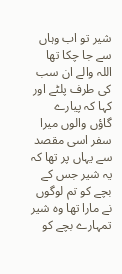شیر تو اب وہاں سے جا چکا تھا اللہ والے ان سب کی طرف پلٹے اور کہا کہ پیارے گاؤں والوں میرا سفر اسی مقصد سے یہاں پر تھا کہ یہ شیر جس کے بچے کو تم لوگوں نے مارا تھا وہ شیر تمہارے بچے کو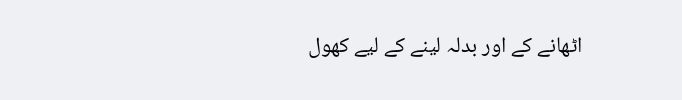اٹھانے کے اور بدلہ لینے کے لیے کھول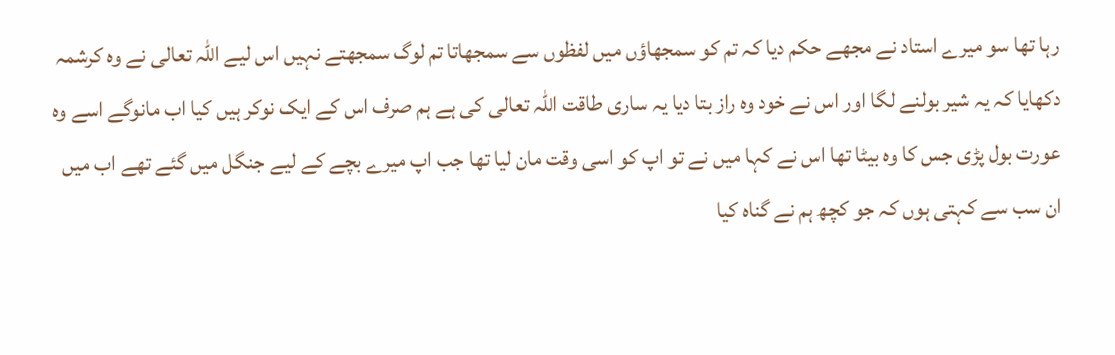رہا تھا سو میرے استاد نے مجھے حکم دیا کہ تم کو سمجھاؤں میں لفظوں سے سمجھاتا تم لوگ سمجھتے نہیں اس لیے اللہ تعالی نے وہ کرشمہ دکھایا کہ یہ شیر بولنے لگا اور اس نے خود وہ راز بتا دیا یہ ساری طاقت اللہ تعالی کی ہے ہم صرف اس کے ایک نوکر ہیں کیا اب مانوگے اسے وہ عورت بول پڑی جس کا وہ بیٹا تھا اس نے کہا میں نے تو اپ کو اسی وقت مان لیا تھا جب اپ میرے بچے کے لیے جنگل میں گئے تھے اب میں ان سب سے کہتی ہوں کہ جو کچھ ہم نے گناہ کیا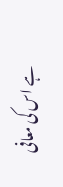ہے اس کی معافی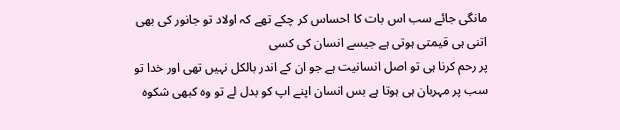مانگی جائے سب اس بات کا احساس کر چکے تھے کہ اولاد تو جانور کی بھی اتنی ہی قیمتی ہوتی ہے جیسے انسان کی کسی
پر رحم کرنا ہی تو اصل انسانیت ہے جو ان کے اندر بالکل نہیں تھی اور خدا تو سب پر مہربان ہی ہوتا ہے بس انسان اپنے اپ کو بدل لے تو وہ کبھی شکوہ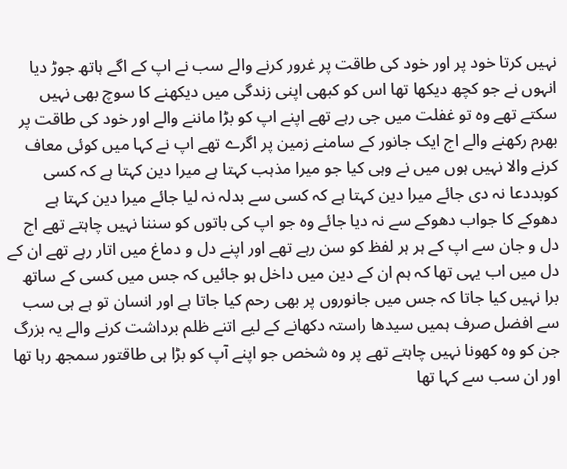نہیں کرتا خود پر اور خود کی طاقت پر غرور کرنے والے سب نے اپ کے اگے ہاتھ جوڑ دیا انہوں نے جو کچھ دیکھا تھا اس کو کبھی اپنی زندگی میں دیکھنے کا سوچ بھی نہیں سکتے تھے وہ تو غفلت میں جی رہے تھے اپنے اپ کو بڑا ماننے والے اور خود کی طاقت پر بھرم رکھنے والے اج ایک جانور کے سامنے زمین پر اگرے تھے اپ نے کہا میں کوئی معاف کرنے والا نہیں ہوں میں نے وہی کیا جو میرا مذہب کہتا ہے میرا دین کہتا ہے کہ کسی کوبددعا نہ دی جائے میرا دین کہتا ہے کہ کسی سے بدلہ نہ لیا جائے میرا دین کہتا ہے دھوکے کا جواب دھوکے سے نہ دیا جائے وہ جو اپ کی باتوں کو سننا نہیں چاہتے تھے اج دل و جان سے اپ کے ہر ہر لفظ کو سن رہے تھے اور اپنے دل و دماغ میں اتار رہے تھے ان کے دل میں اب یہی تھا کہ ہم ان کے دین میں داخل ہو جائیں کہ جس میں کسی کے ساتھ برا نہیں کیا جاتا کہ جس میں جانوروں پر بھی رحم کیا جاتا ہے اور انسان تو ہے ہی سب سے افضل صرف ہمیں سیدھا راستہ دکھانے کے لیے اتنے ظلم برداشت کرنے والے یہ بزرگ جن کو وہ کھونا نہیں چاہتے تھے پر وہ شخص جو اپنے آپ کو بڑا ہی طاقتور سمجھ رہا تھا اور ان سب سے کہا تھا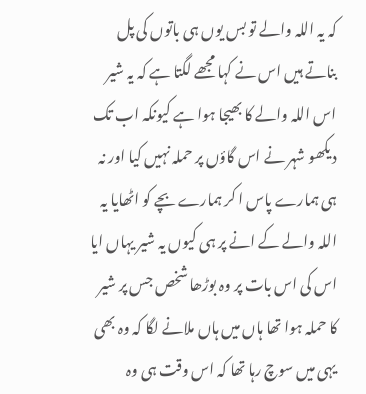کہ یہ اللہ والے تو بس یوں ہی باتوں کی پل بناتے ہیں اس نے کہا مجھے لگتا ہے کہ یہ شیر اس اللہ والے کا بھیجا ہوا ہے کیونکہ اب تک دیکھو شہر نے اس گاؤں پر حملہ نہیں کیا اور نہ ہی ہمارے پاس ا کر ہمارے بچے کو اٹھایا یہ اللہ والے کے انے پر ہی کیوں یہ شیر یہاں ایا اس کی اس بات پر وہ بوڑھا شخص جس پر شیر کا حملہ ہوا تھا ہاں میں ہاں ملانے لگا کہ وہ بھی یہی میں سوچ رہا تھا کہ اس وقت ہی وہ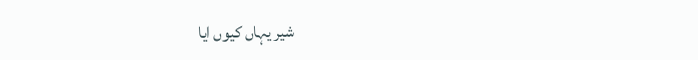شیر یہاں کیوں ایا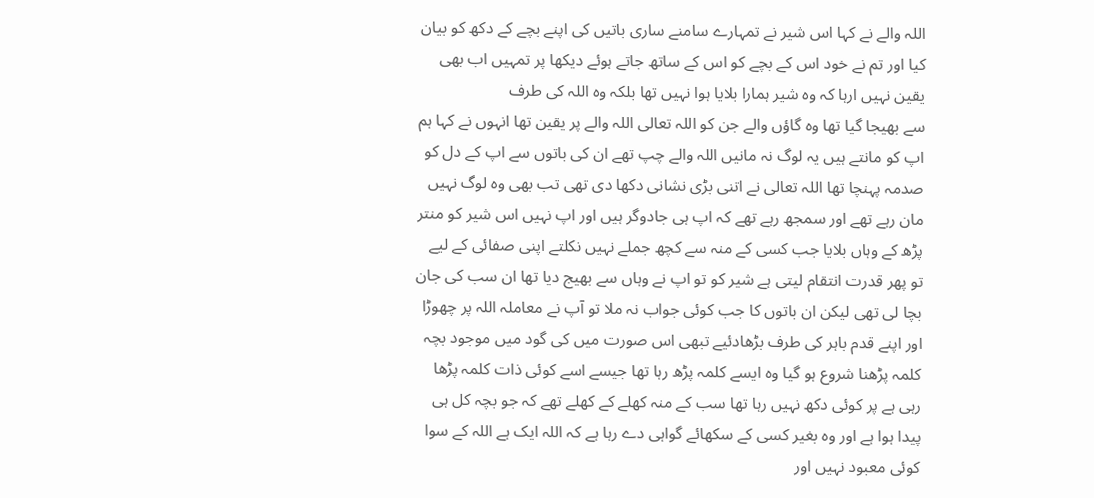اللہ والے نے کہا اس شیر نے تمہارے سامنے ساری باتیں کی اپنے بچے کے دکھ کو بیان کیا اور تم نے خود اس کے بچے کو اس کے ساتھ جاتے ہوئے دیکھا پر تمہیں اب بھی یقین نہیں ارہا کہ وہ شیر ہمارا بلایا ہوا نہیں تھا بلکہ وہ اللہ کی طرف
سے بھیجا گیا تھا وہ گاؤں والے جن کو اللہ تعالی اللہ والے پر یقین تھا انہوں نے کہا ہم اپ کو مانتے ہیں یہ لوگ نہ مانیں اللہ والے چپ تھے ان کی باتوں سے اپ کے دل کو صدمہ پہنچا تھا اللہ تعالی نے اتنی بڑی نشانی دکھا دی تھی تب بھی وہ لوگ نہیں مان رہے تھے اور سمجھ رہے تھے کہ اپ ہی جادوگر ہیں اور اپ نہیں اس شیر کو منتر پڑھ کے وہاں بلایا جب کسی کے منہ سے کچھ جملے نہیں نکلتے اپنی صفائی کے لیے تو پھر قدرت انتقام لیتی ہے شیر کو تو اپ نے وہاں سے بھیج دیا تھا ان سب کی جان بچا لی تھی لیکن ان باتوں کا جب کوئی جواب نہ ملا تو آپ نے معاملہ اللہ پر چھوڑا اور اپنے قدم باہر کی طرف بڑھادئیے تبھی اس صورت میں کی گود میں موجود بچہ کلمہ پڑھنا شروع ہو گیا وہ ایسے کلمہ پڑھ رہا تھا جیسے اسے کوئی ذات کلمہ پڑھا رہی ہے پر کوئی دکھ نہیں رہا تھا سب کے منہ کھلے کے کھلے تھے کہ جو بچہ کل ہی پیدا ہوا ہے اور وہ بغیر کسی کے سکھائے گواہی دے رہا ہے کہ اللہ ایک ہے اللہ کے سوا کوئی معبود نہیں اور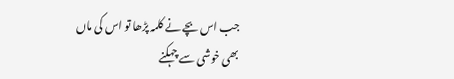جب اس بچے نے کلمہ پڑھا تو اس کی ماں بھی خوشی سے چہکنے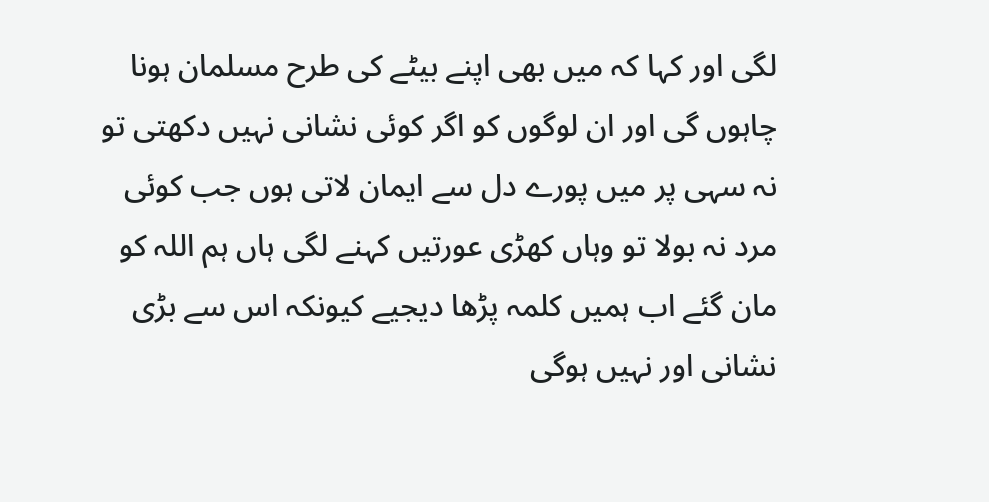لگی اور کہا کہ میں بھی اپنے بیٹے کی طرح مسلمان ہونا چاہوں گی اور ان لوگوں کو اگر کوئی نشانی نہیں دکھتی تو نہ سہی پر میں پورے دل سے ایمان لاتی ہوں جب کوئی مرد نہ بولا تو وہاں کھڑی عورتیں کہنے لگی ہاں ہم اللہ کو مان گئے اب ہمیں کلمہ پڑھا دیجیے کیونکہ اس سے بڑی نشانی اور نہیں ہوگی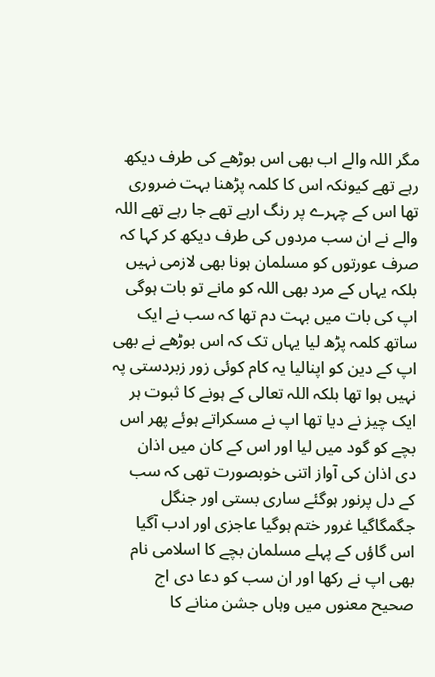مگر اللہ والے اب بھی اس بوڑھے کی طرف دیکھ رہے تھے کیونکہ اس کا کلمہ پڑھنا بہت ضروری تھا اس کے چہرے پر رنگ ارہے تھے جا رہے تھے اللہ والے نے ان سب مردوں کی طرف دیکھ کر کہا کہ صرف عورتوں کو مسلمان ہونا بھی لازمی نہیں بلکہ یہاں کے مرد بھی اللہ کو مانے تو بات ہوگی اپ کی بات میں بہت دم تھا کہ سب نے ایک ساتھ کلمہ پڑھ لیا یہاں تک کہ اس بوڑھے نے بھی اپ کے دین کو اپنالیا یہ کام کوئی زور زبردستی پہ نہیں ہوا تھا بلکہ اللہ تعالی کے ہونے کا ثبوت ہر ایک چیز نے دیا تھا اپ نے مسکراتے ہوئے پھر اس بچے کو گود میں لیا اور اس کے کان میں اذان
دی اذان کی آواز اتنی خوبصورت تھی کہ سب کے دل پرنور ہوگئے ساری بستی اور جنگل جگمگاگیا غرور ختم ہوگیا عاجزی اور ادب آگیا اس گاؤں کے پہلے مسلمان بچے کا اسلامی نام بھی اپ نے رکھا اور ان سب کو دعا دی اج صحیح معنوں میں وہاں جشن منانے کا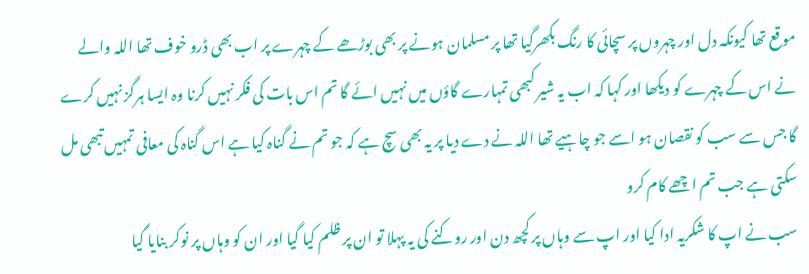موقع تھا کیونکہ دل اور چہروں پر سچائی کا رنگ بکھرگیا تھا پر مسلمان ہونے پر بھی بوڑھے کے چہرے پر اب بھی ڈرو خوف تھا اللہ والے نے اس کے چہرے کو دیکھا اور کہا کہ اب یہ شیر کبھی تمہارے گاؤں میں نہیں ائے گا تم اس بات کی فکر نہیں کرنا وہ ایسا ہرگز نہیں کرے گا جس سے سب کو نقصان ہو اسے جو چاہیے تھا اللہ نے دے دیا پر یہ بھی سچ ہے کہ جو تم نے گناہ کیا ہے اس گناہ کی معافی تمہیں تبھی مل سکتی ہے جب تم اچھے کام کرو
سب نے اپ کا شکریہ ادا کیا اور اپ سے وہاں پر کچھ دن اور روکنے کی یہ پہلا تو ان پر ظلم کیا گیا اور ان کو وہاں پر نوکر بنایا گیا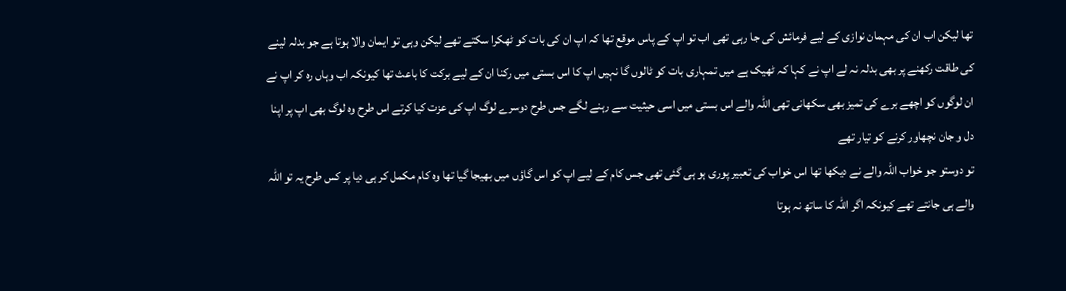تھا لیکن اب ان کی مہمان نوازی کے لیے فرمائش کی جا رہی تھی اب تو اپ کے پاس موقع تھا کہ اپ ان کی بات کو ٹھکرا سکتے تھے لیکن وہی تو ایمان والا ہوتا ہے جو بدلہ لینے کی طاقت رکھنے پر بھی بدلہ نہ لے اپ نے کہا کہ ٹھیک ہے میں تمہاری بات کو ٹالوں گا نہیں اپ کا اس بستی میں رکنا ان کے لیے برکت کا باعث تھا کیونکہ اب وہاں رہ کر اپ نے ان لوگوں کو اچھے برے کی تمیز بھی سکھانی تھی اللہ والے اس بستی میں اسی حیثیت سے رہنے لگے جس طرح دوسرے لوگ اپ کی عزت کیا کرتے اس طرح وہ لوگ بھی اپ پر اپنا دل و جان نچھاور کرنے کو تیار تھے
تو دوستو جو خواب اللہ والے نے دیکھا تھا اس خواب کی تعبیر پوری ہو ہی گئی تھی جس کام کے لیے اپ کو اس گاؤں میں بھیجا گیا تھا وہ کام مکمل کر ہی دیا پر کس طرح یہ تو اللہ والے ہی جانتے تھے کیونکہ اگر اللہ کا ساتھ نہ ہوتا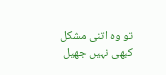تو وہ اتنی مشکل کبھی نہیں جھیل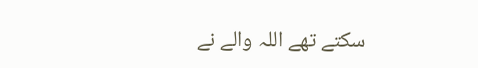سکتے تھے اللہ والے نے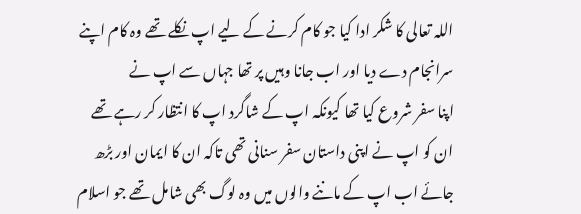اللہ تعالی کا شکر ادا کیا جو کام کرنے کے لیے اپ نکلے تھے وہ کام اپنے سرانجام دے دیا اور اب جانا وہیں پر تھا جہاں سے اپ نے
اپنا سفر شروع کیا تھا کیونکہ اپ کے شاگرد اپ کا انتظار کر رہے تھے ان کو اپ نے اپنی داستان سفر سنانی تھی تاکہ ان کا ایمان اور بڑھ جائے اب اپ کے ماننے والوں میں وہ لوگ بھی شامل تھے جو اسلام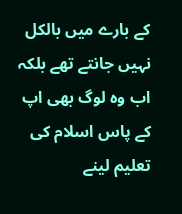کے بارے میں بالکل نہیں جانتے تھے بلکہ اب وہ لوگ بھی اپ کے پاس اسلام کی تعلیم لینے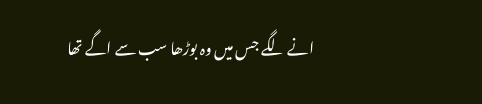انے لگے جس میں وہ بوڑھا سب سے اگے تھا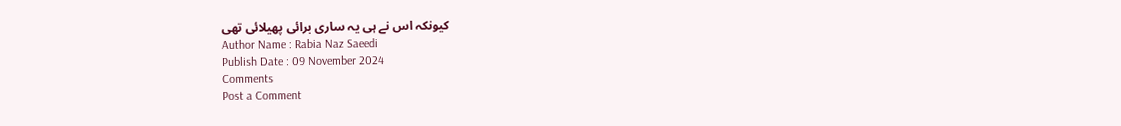کیونکہ اس نے ہی یہ ساری برائی پھیلائی تھی
Author Name : Rabia Naz Saeedi
Publish Date : 09 November 2024
Comments
Post a Comment